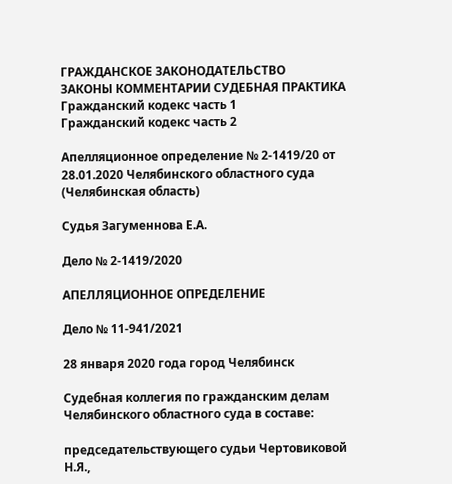ГРАЖДАНСКОЕ ЗАКОНОДАТЕЛЬСТВО
ЗАКОНЫ КОММЕНТАРИИ СУДЕБНАЯ ПРАКТИКА
Гражданский кодекс часть 1
Гражданский кодекс часть 2

Апелляционное определение № 2-1419/20 от 28.01.2020 Челябинского областного суда (Челябинская область)

Судья Загуменнова Е.А.

Дело № 2-1419/2020

АПЕЛЛЯЦИОННОЕ ОПРЕДЕЛЕНИЕ

Дело № 11-941/2021

28 января 2020 года город Челябинск

Судебная коллегия по гражданским делам Челябинского областного суда в составе:

председательствующего судьи Чертовиковой Н.Я.,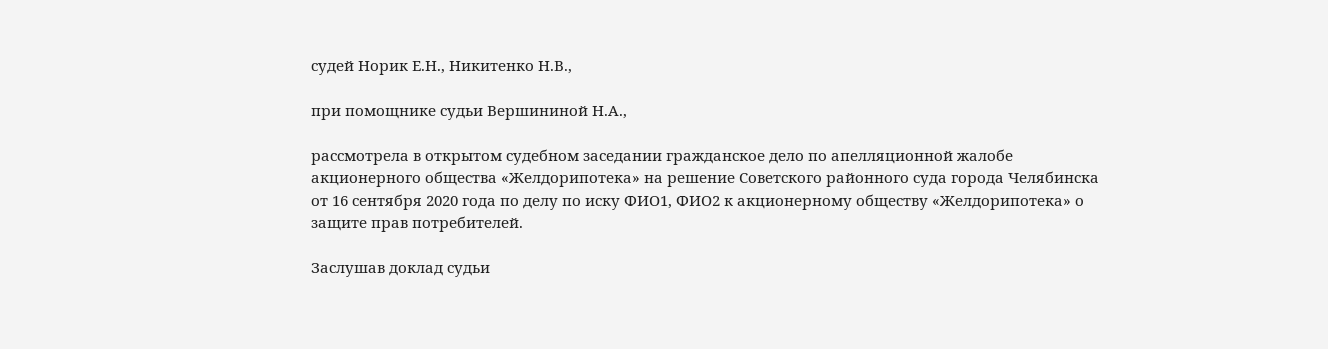судей Норик Е.Н., Никитенко Н.В.,

при помощнике судьи Вершининой Н.А.,

рассмотрела в открытом судебном заседании гражданское дело по апелляционной жалобе акционерного общества «Желдорипотека» на решение Советского районного суда города Челябинска от 16 сентября 2020 года по делу по иску ФИО1, ФИО2 к акционерному обществу «Желдорипотека» о защите прав потребителей.

Заслушав доклад судьи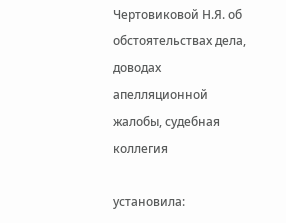Чертовиковой Н.Я. об обстоятельствах дела, доводах апелляционной жалобы, судебная коллегия

установила: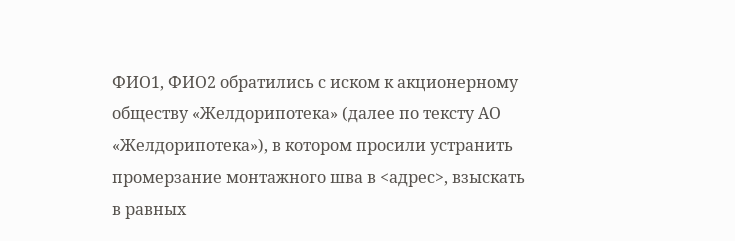ФИО1, ФИО2 обратились с иском к акционерному обществу «Желдорипотека» (далее по тексту АО «Желдорипотека»), в котором просили устранить промерзание монтажного шва в <адрес>, взыскать в равных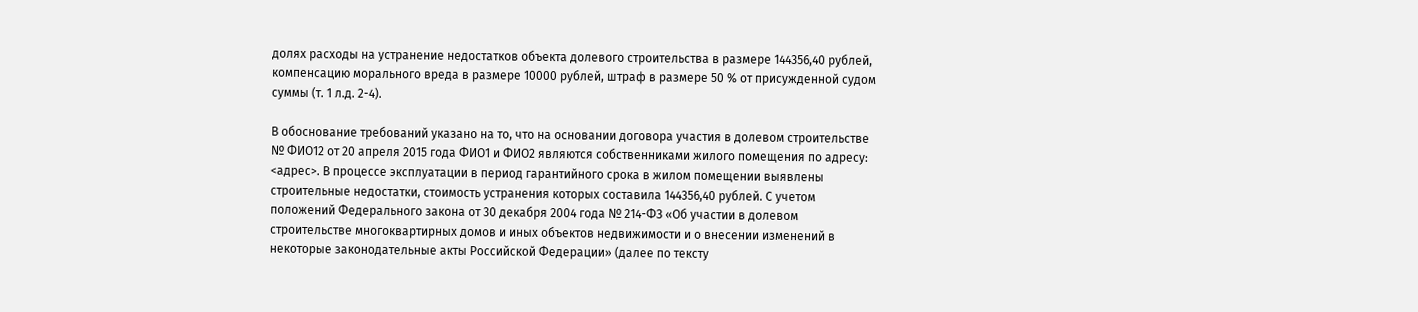долях расходы на устранение недостатков объекта долевого строительства в размере 144356,40 рублей, компенсацию морального вреда в размере 10000 рублей, штраф в размере 50 % от присужденной судом суммы (т. 1 л.д. 2-4).

В обоснование требований указано на то, что на основании договора участия в долевом строительстве № ФИО12 от 20 апреля 2015 года ФИО1 и ФИО2 являются собственниками жилого помещения по адресу: <адрес>. В процессе эксплуатации в период гарантийного срока в жилом помещении выявлены строительные недостатки, стоимость устранения которых составила 144356,40 рублей. С учетом положений Федерального закона от 30 декабря 2004 года № 214-ФЗ «Об участии в долевом строительстве многоквартирных домов и иных объектов недвижимости и о внесении изменений в некоторые законодательные акты Российской Федерации» (далее по тексту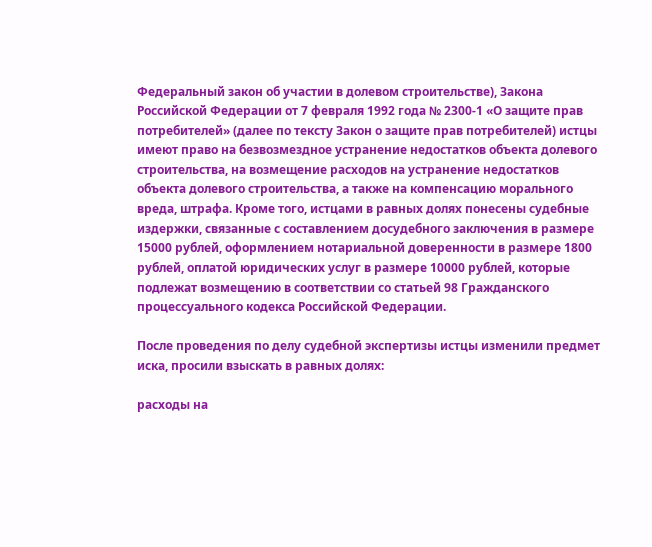Федеральный закон об участии в долевом строительстве), Закона Российской Федерации от 7 февраля 1992 года № 2300-1 «О защите прав потребителей» (далее по тексту Закон о защите прав потребителей) истцы имеют право на безвозмездное устранение недостатков объекта долевого строительства, на возмещение расходов на устранение недостатков объекта долевого строительства, а также на компенсацию морального вреда, штрафа. Кроме того, истцами в равных долях понесены судебные издержки, связанные с составлением досудебного заключения в размере 15000 рублей, оформлением нотариальной доверенности в размере 1800 рублей, оплатой юридических услуг в размере 10000 рублей, которые подлежат возмещению в соответствии со статьей 98 Гражданского процессуального кодекса Российской Федерации.

После проведения по делу судебной экспертизы истцы изменили предмет иска, просили взыскать в равных долях:

расходы на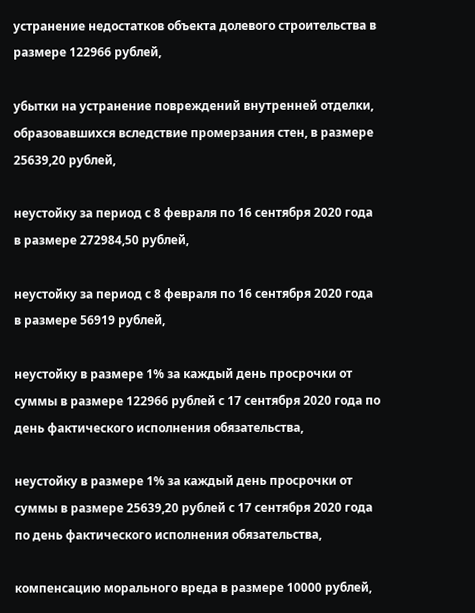устранение недостатков объекта долевого строительства в размере 122966 рублей,

убытки на устранение повреждений внутренней отделки, образовавшихся вследствие промерзания стен, в размере 25639,20 рублей,

неустойку за период с 8 февраля по 16 сентября 2020 года в размере 272984,50 рублей,

неустойку за период с 8 февраля по 16 сентября 2020 года в размере 56919 рублей,

неустойку в размере 1% за каждый день просрочки от суммы в размере 122966 рублей с 17 сентября 2020 года по день фактического исполнения обязательства,

неустойку в размере 1% за каждый день просрочки от суммы в размере 25639,20 рублей с 17 сентября 2020 года по день фактического исполнения обязательства,

компенсацию морального вреда в размере 10000 рублей,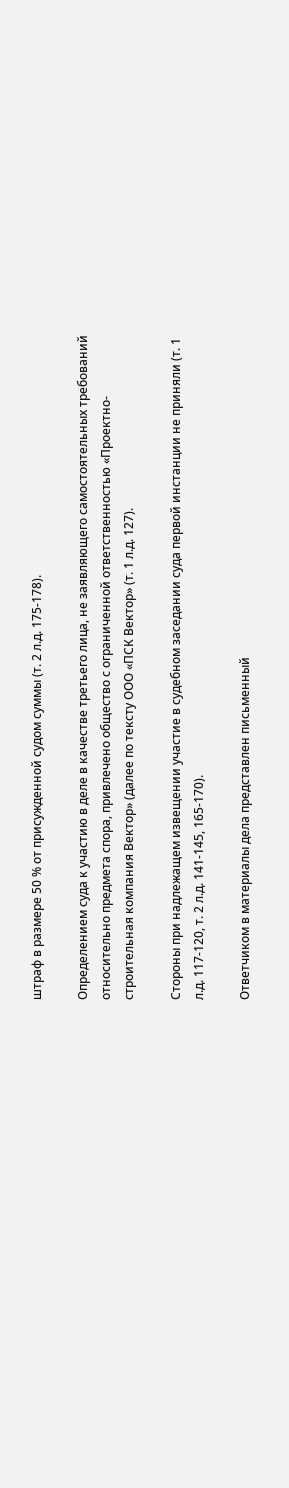штраф в размере 50 % от присужденной судом суммы (т. 2 л.д. 175-178).

Определением суда к участию в деле в качестве третьего лица, не заявляющего самостоятельных требований относительно предмета спора, привлечено общество с ограниченной ответственностью «Проектно- строительная компания Вектор» (далее по тексту ООО «ПСК Вектор» (т. 1 л.д. 127).

Стороны при надлежащем извещении участие в судебном заседании суда первой инстанции не приняли (т. 1 л.д. 117-120, т. 2 л.д. 141-145, 165-170).

Ответчиком в материалы дела представлен письменный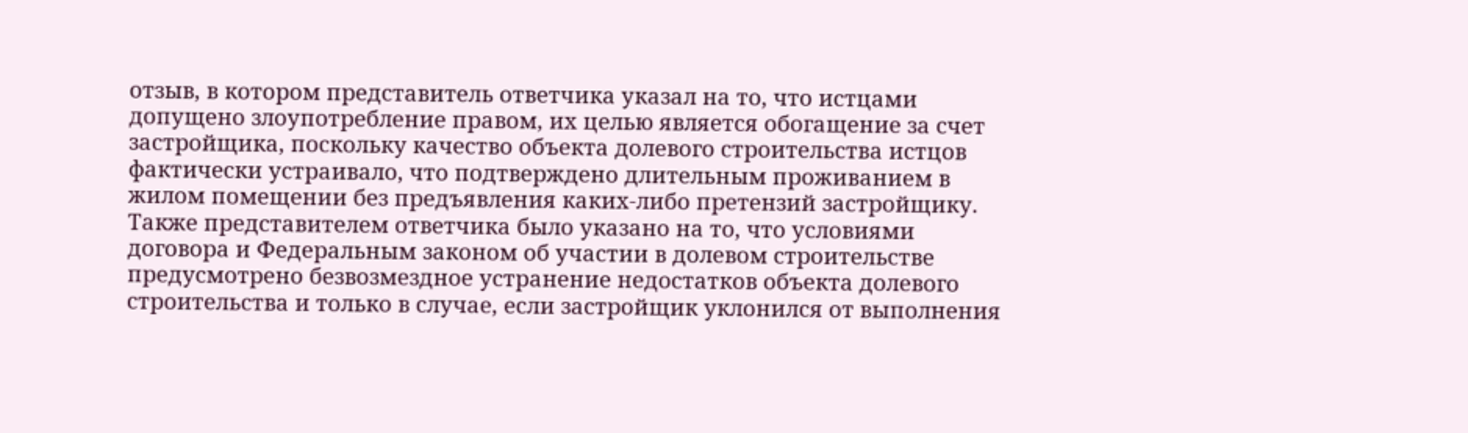отзыв, в котором представитель ответчика указал на то, что истцами допущено злоупотребление правом, их целью является обогащение за счет застройщика, поскольку качество объекта долевого строительства истцов фактически устраивало, что подтверждено длительным проживанием в жилом помещении без предъявления каких-либо претензий застройщику. Также представителем ответчика было указано на то, что условиями договора и Федеральным законом об участии в долевом строительстве предусмотрено безвозмездное устранение недостатков объекта долевого строительства и только в случае, если застройщик уклонился от выполнения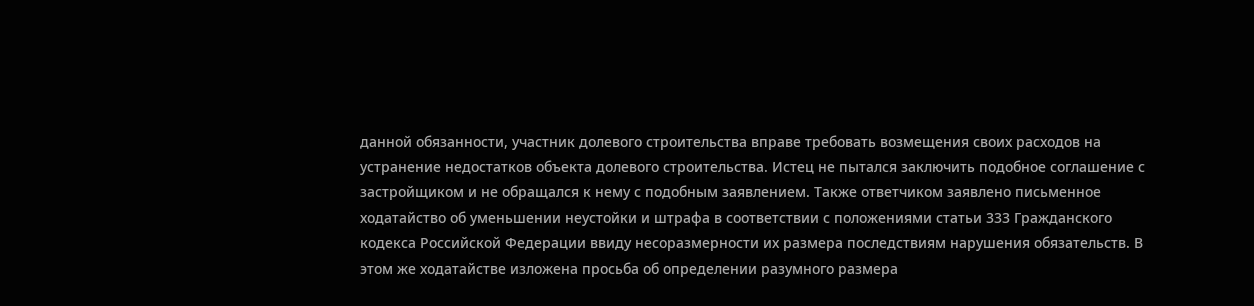данной обязанности, участник долевого строительства вправе требовать возмещения своих расходов на устранение недостатков объекта долевого строительства. Истец не пытался заключить подобное соглашение с застройщиком и не обращался к нему с подобным заявлением. Также ответчиком заявлено письменное ходатайство об уменьшении неустойки и штрафа в соответствии с положениями статьи 333 Гражданского кодекса Российской Федерации ввиду несоразмерности их размера последствиям нарушения обязательств. В этом же ходатайстве изложена просьба об определении разумного размера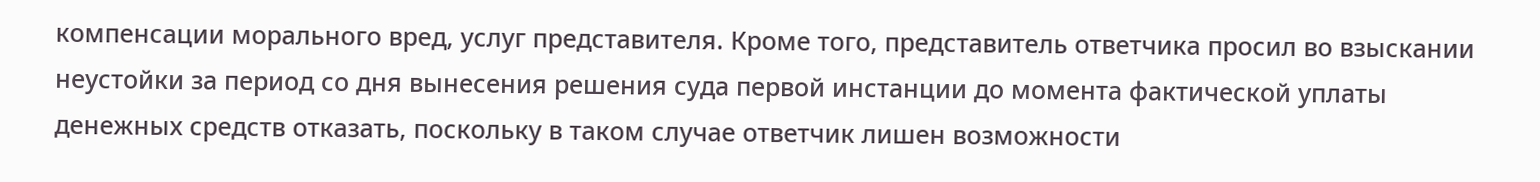компенсации морального вред, услуг представителя. Кроме того, представитель ответчика просил во взыскании неустойки за период со дня вынесения решения суда первой инстанции до момента фактической уплаты денежных средств отказать, поскольку в таком случае ответчик лишен возможности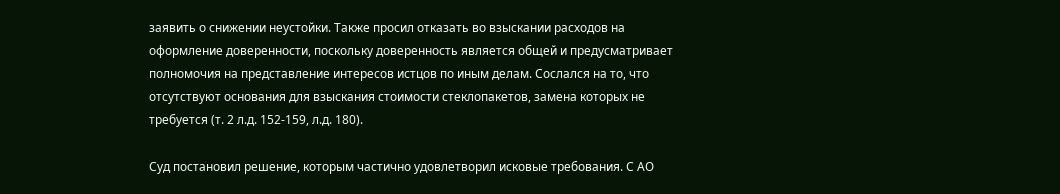заявить о снижении неустойки. Также просил отказать во взыскании расходов на оформление доверенности, поскольку доверенность является общей и предусматривает полномочия на представление интересов истцов по иным делам. Сослался на то, что отсутствуют основания для взыскания стоимости стеклопакетов, замена которых не требуется (т. 2 л.д. 152-159, л.д. 180).

Суд постановил решение, которым частично удовлетворил исковые требования. С АО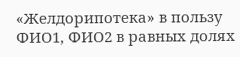«Желдорипотека» в пользу ФИО1, ФИО2 в равных долях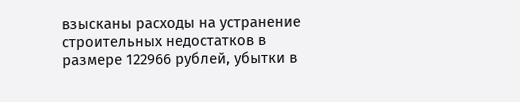взысканы расходы на устранение строительных недостатков в размере 122966 рублей, убытки в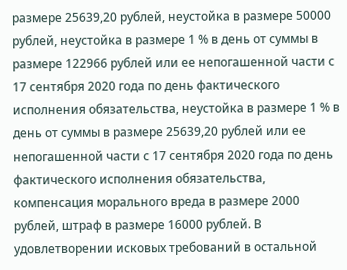размере 25639,20 рублей, неустойка в размере 50000 рублей, неустойка в размере 1 % в день от суммы в размере 122966 рублей или ее непогашенной части с 17 сентября 2020 года по день фактического исполнения обязательства, неустойка в размере 1 % в день от суммы в размере 25639,20 рублей или ее непогашенной части с 17 сентября 2020 года по день фактического исполнения обязательства, компенсация морального вреда в размере 2000 рублей, штраф в размере 16000 рублей. В удовлетворении исковых требований в остальной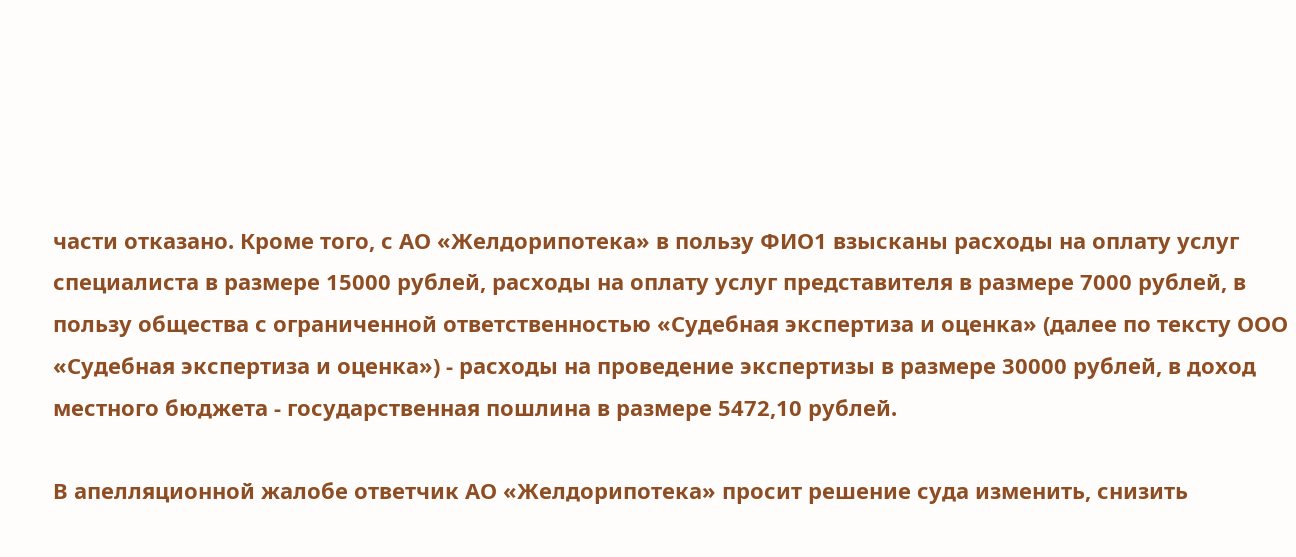части отказано. Кроме того, с АО «Желдорипотека» в пользу ФИО1 взысканы расходы на оплату услуг специалиста в размере 15000 рублей, расходы на оплату услуг представителя в размере 7000 рублей, в пользу общества с ограниченной ответственностью «Судебная экспертиза и оценка» (далее по тексту ООО «Судебная экспертиза и оценка») - расходы на проведение экспертизы в размере 30000 рублей, в доход местного бюджета - государственная пошлина в размере 5472,10 рублей.

В апелляционной жалобе ответчик АО «Желдорипотека» просит решение суда изменить, снизить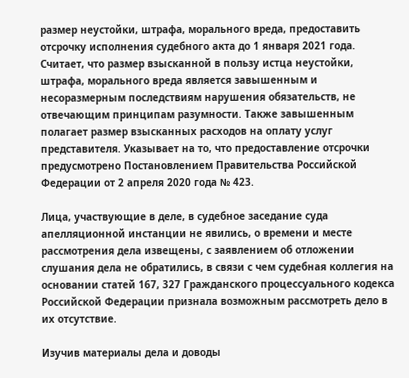размер неустойки, штрафа, морального вреда, предоставить отсрочку исполнения судебного акта до 1 января 2021 года. Считает, что размер взысканной в пользу истца неустойки, штрафа, морального вреда является завышенным и несоразмерным последствиям нарушения обязательств, не отвечающим принципам разумности. Также завышенным полагает размер взысканных расходов на оплату услуг представителя. Указывает на то, что предоставление отсрочки предусмотрено Постановлением Правительства Российской Федерации от 2 апреля 2020 года № 423.

Лица, участвующие в деле, в судебное заседание суда апелляционной инстанции не явились, о времени и месте рассмотрения дела извещены, с заявлением об отложении слушания дела не обратились, в связи с чем судебная коллегия на основании статей 167, 327 Гражданского процессуального кодекса Российской Федерации признала возможным рассмотреть дело в их отсутствие.

Изучив материалы дела и доводы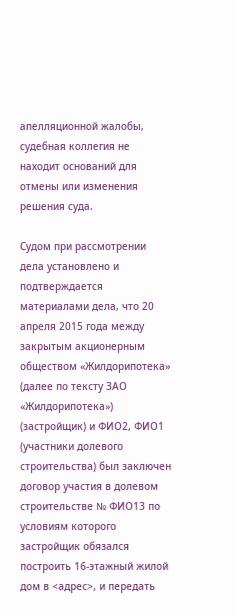апелляционной жалобы, судебная коллегия не находит оснований для отмены или изменения решения суда.

Судом при рассмотрении дела установлено и подтверждается материалами дела, что 20 апреля 2015 года между закрытым акционерным обществом «Жилдорипотека» (далее по тексту ЗАО «Жилдорипотека») (застройщик) и ФИО2, ФИО1 (участники долевого строительства) был заключен договор участия в долевом строительстве № ФИО13 по условиям которого застройщик обязался построить 16-этажный жилой дом в <адрес>, и передать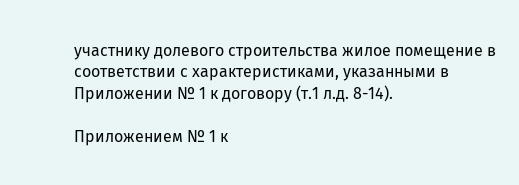участнику долевого строительства жилое помещение в соответствии с характеристиками, указанными в Приложении № 1 к договору (т.1 л.д. 8-14).

Приложением № 1 к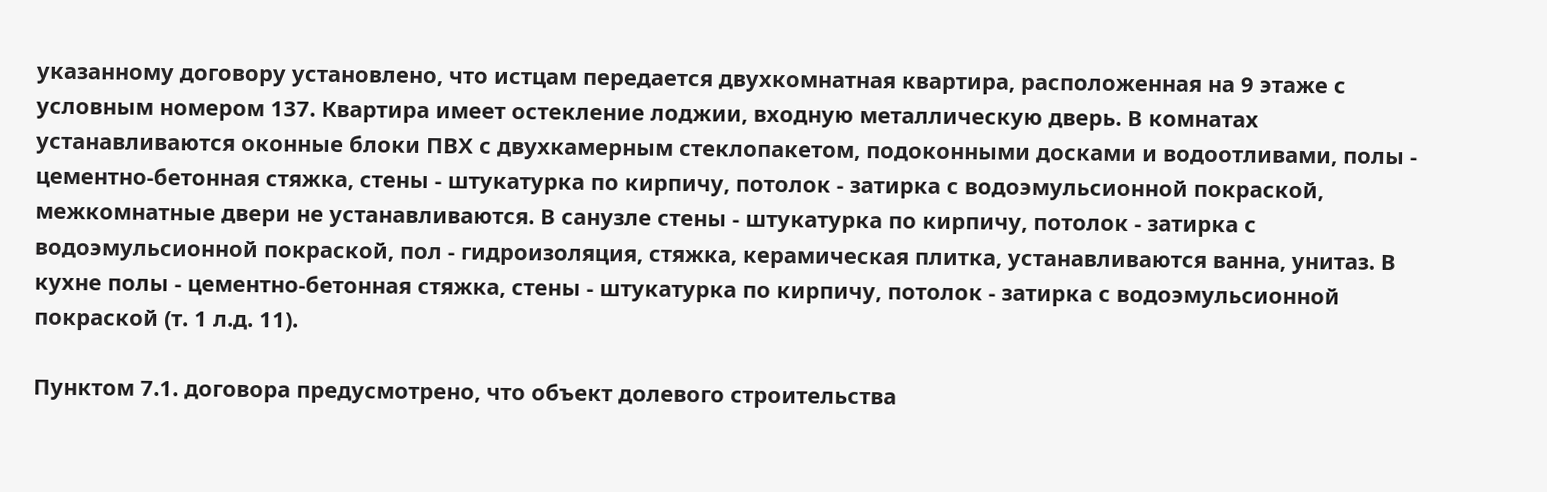указанному договору установлено, что истцам передается двухкомнатная квартира, расположенная на 9 этаже с условным номером 137. Квартира имеет остекление лоджии, входную металлическую дверь. В комнатах устанавливаются оконные блоки ПВХ с двухкамерным стеклопакетом, подоконными досками и водоотливами, полы - цементно-бетонная стяжка, стены - штукатурка по кирпичу, потолок - затирка с водоэмульсионной покраской, межкомнатные двери не устанавливаются. В санузле стены - штукатурка по кирпичу, потолок - затирка с водоэмульсионной покраской, пол - гидроизоляция, стяжка, керамическая плитка, устанавливаются ванна, унитаз. В кухне полы - цементно-бетонная стяжка, стены - штукатурка по кирпичу, потолок - затирка с водоэмульсионной покраской (т. 1 л.д. 11).

Пунктом 7.1. договора предусмотрено, что объект долевого строительства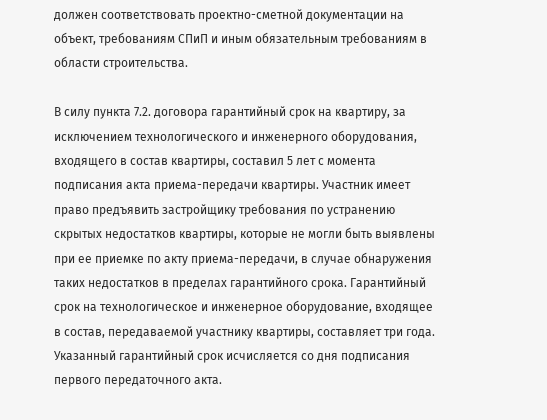должен соответствовать проектно-сметной документации на объект, требованиям СПиП и иным обязательным требованиям в области строительства.

В силу пункта 7.2. договора гарантийный срок на квартиру, за исключением технологического и инженерного оборудования, входящего в состав квартиры, составил 5 лет с момента подписания акта приема-передачи квартиры. Участник имеет право предъявить застройщику требования по устранению скрытых недостатков квартиры, которые не могли быть выявлены при ее приемке по акту приема-передачи, в случае обнаружения таких недостатков в пределах гарантийного срока. Гарантийный срок на технологическое и инженерное оборудование, входящее в состав, передаваемой участнику квартиры, составляет три года. Указанный гарантийный срок исчисляется со дня подписания первого передаточного акта.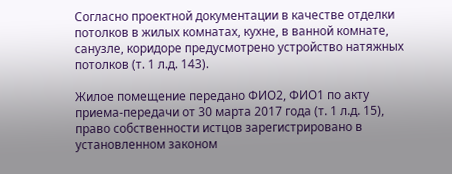Согласно проектной документации в качестве отделки потолков в жилых комнатах, кухне, в ванной комнате, санузле, коридоре предусмотрено устройство натяжных потолков (т. 1 л.д. 143).

Жилое помещение передано ФИО2, ФИО1 по акту приема-передачи от 30 марта 2017 года (т. 1 л.д. 15), право собственности истцов зарегистрировано в установленном законом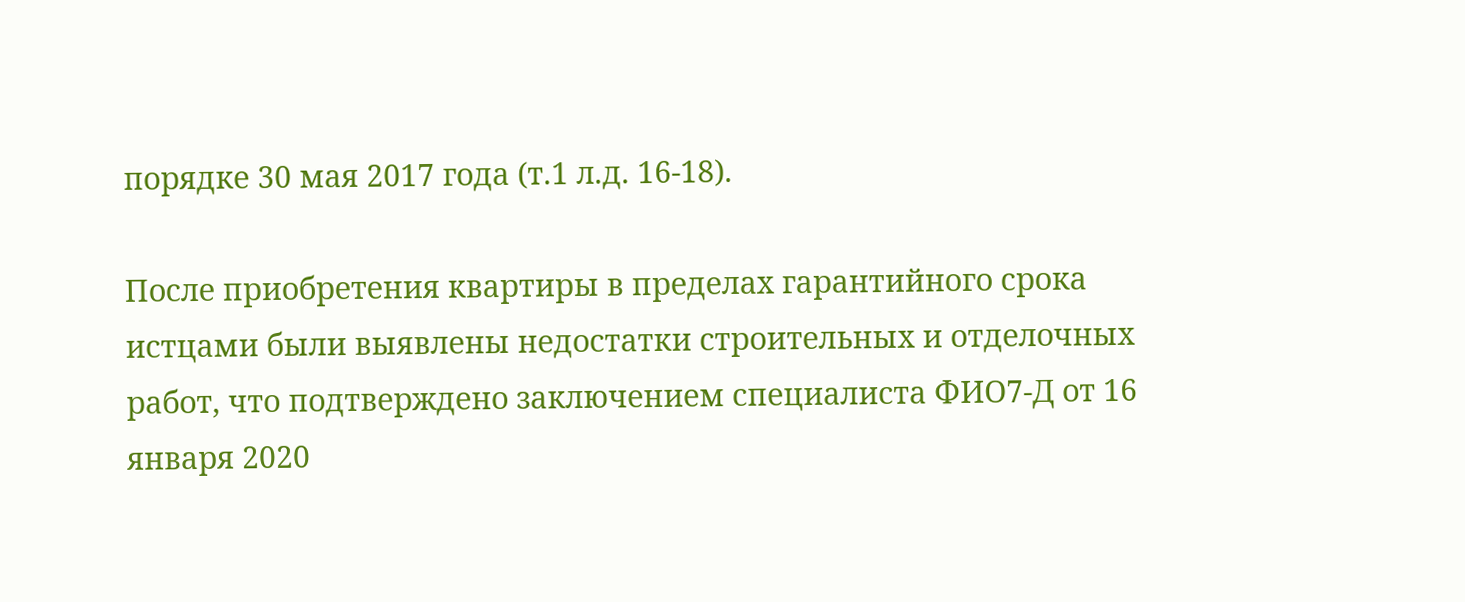порядке 30 мая 2017 года (т.1 л.д. 16-18).

После приобретения квартиры в пределах гарантийного срока истцами были выявлены недостатки строительных и отделочных работ, что подтверждено заключением специалиста ФИО7-Д от 16 января 2020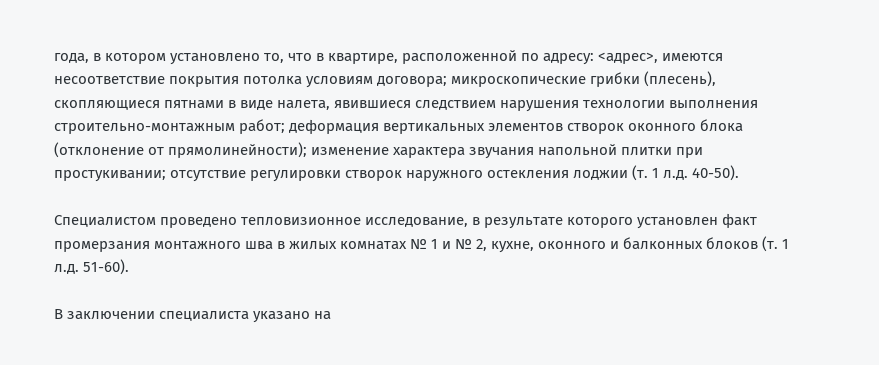года, в котором установлено то, что в квартире, расположенной по адресу: <адрес>, имеются несоответствие покрытия потолка условиям договора; микроскопические грибки (плесень), скопляющиеся пятнами в виде налета, явившиеся следствием нарушения технологии выполнения строительно-монтажным работ; деформация вертикальных элементов створок оконного блока (отклонение от прямолинейности); изменение характера звучания напольной плитки при простукивании; отсутствие регулировки створок наружного остекления лоджии (т. 1 л.д. 40-50).

Специалистом проведено тепловизионное исследование, в результате которого установлен факт промерзания монтажного шва в жилых комнатах № 1 и № 2, кухне, оконного и балконных блоков (т. 1 л.д. 51-60).

В заключении специалиста указано на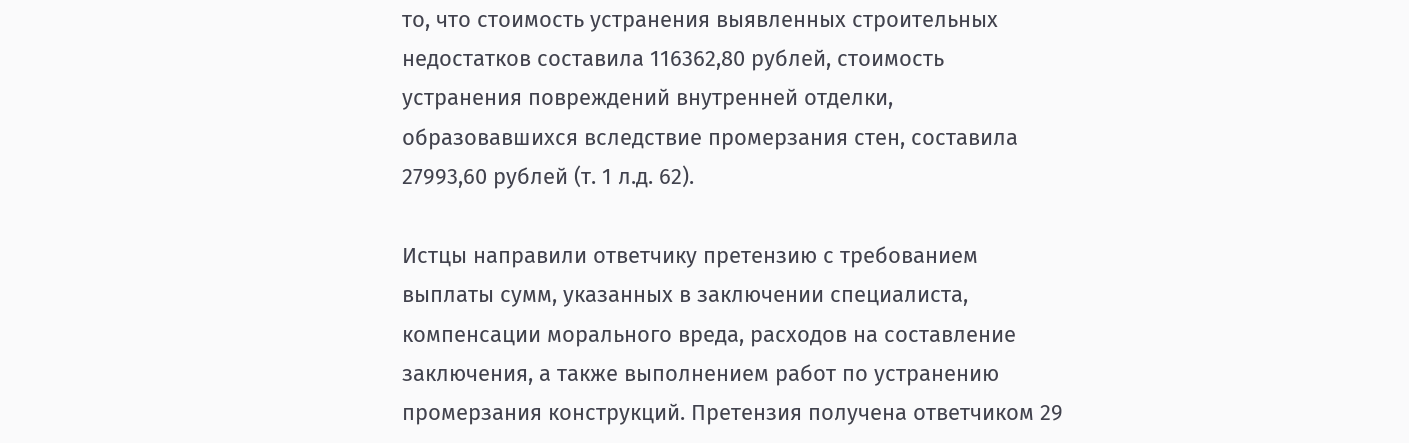то, что стоимость устранения выявленных строительных недостатков составила 116362,80 рублей, стоимость устранения повреждений внутренней отделки, образовавшихся вследствие промерзания стен, составила 27993,60 рублей (т. 1 л.д. 62).

Истцы направили ответчику претензию с требованием выплаты сумм, указанных в заключении специалиста, компенсации морального вреда, расходов на составление заключения, а также выполнением работ по устранению промерзания конструкций. Претензия получена ответчиком 29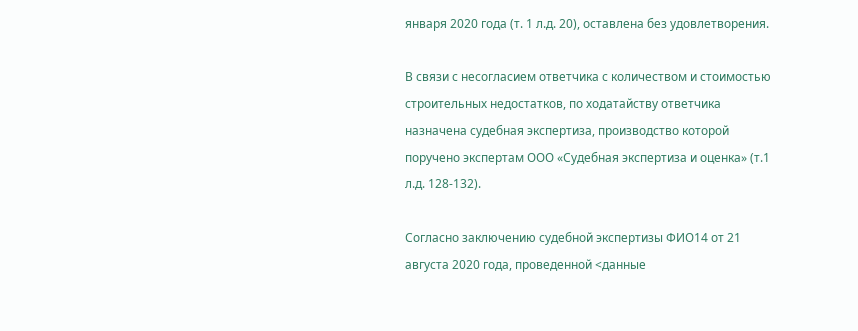января 2020 года (т. 1 л.д. 20), оставлена без удовлетворения.

В связи с несогласием ответчика с количеством и стоимостью строительных недостатков, по ходатайству ответчика назначена судебная экспертиза, производство которой поручено экспертам ООО «Судебная экспертиза и оценка» (т.1 л.д. 128-132).

Согласно заключению судебной экспертизы ФИО14 от 21 августа 2020 года, проведенной <данные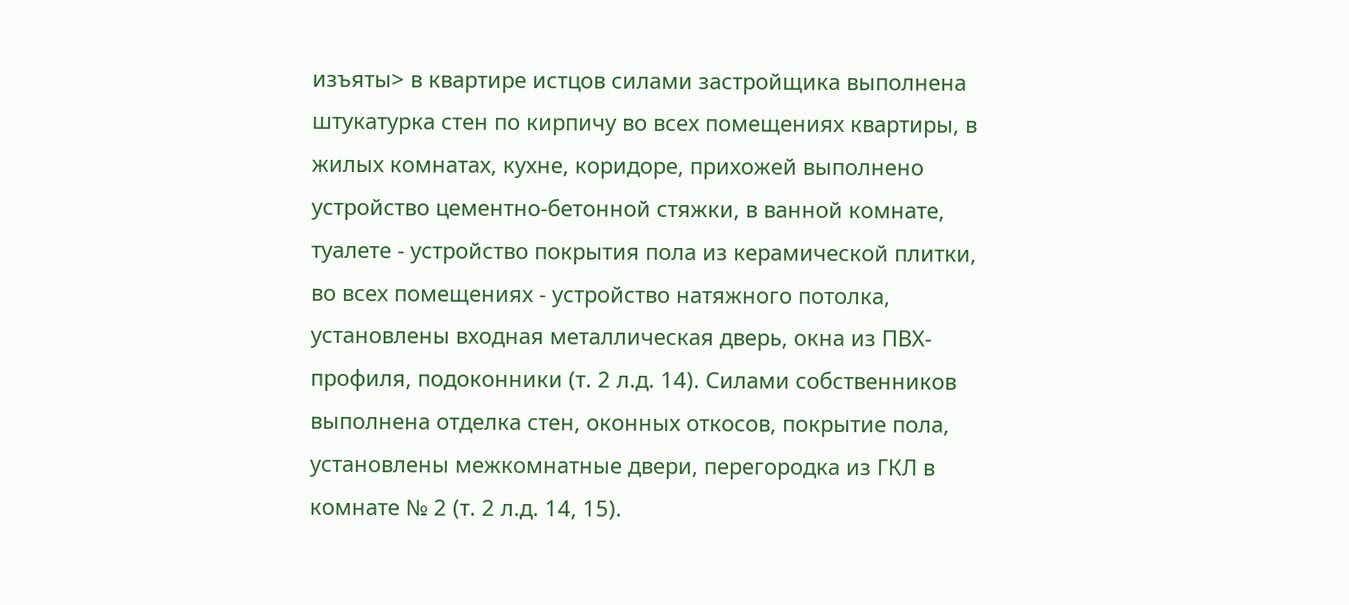изъяты> в квартире истцов силами застройщика выполнена штукатурка стен по кирпичу во всех помещениях квартиры, в жилых комнатах, кухне, коридоре, прихожей выполнено устройство цементно-бетонной стяжки, в ванной комнате, туалете - устройство покрытия пола из керамической плитки, во всех помещениях - устройство натяжного потолка, установлены входная металлическая дверь, окна из ПВХ-профиля, подоконники (т. 2 л.д. 14). Силами собственников выполнена отделка стен, оконных откосов, покрытие пола, установлены межкомнатные двери, перегородка из ГКЛ в комнате № 2 (т. 2 л.д. 14, 15).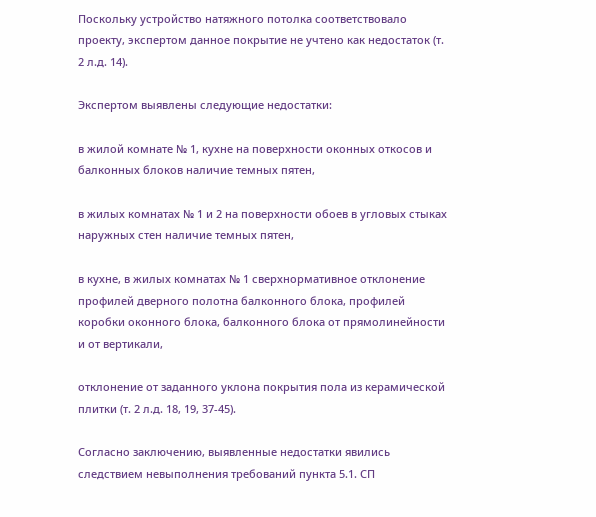Поскольку устройство натяжного потолка соответствовало проекту, экспертом данное покрытие не учтено как недостаток (т. 2 л.д. 14).

Экспертом выявлены следующие недостатки:

в жилой комнате № 1, кухне на поверхности оконных откосов и балконных блоков наличие темных пятен,

в жилых комнатах № 1 и 2 на поверхности обоев в угловых стыках наружных стен наличие темных пятен,

в кухне, в жилых комнатах № 1 сверхнормативное отклонение профилей дверного полотна балконного блока, профилей коробки оконного блока, балконного блока от прямолинейности и от вертикали,

отклонение от заданного уклона покрытия пола из керамической плитки (т. 2 л.д. 18, 19, 37-45).

Согласно заключению, выявленные недостатки явились следствием невыполнения требований пункта 5.1. СП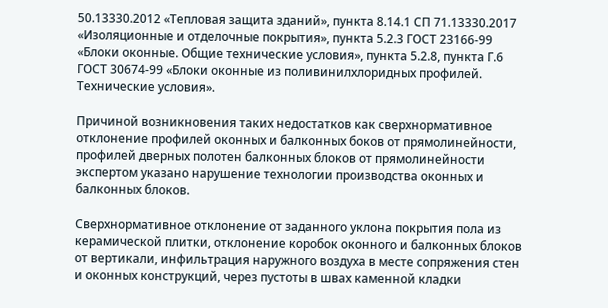50.13330.2012 «Тепловая защита зданий», пункта 8.14.1 СП 71.13330.2017 «Изоляционные и отделочные покрытия», пункта 5.2.3 ГОСТ 23166-99 «Блоки оконные. Общие технические условия», пункта 5.2.8, пункта Г.6 ГОСТ 30674-99 «Блоки оконные из поливинилхлоридных профилей. Технические условия».

Причиной возникновения таких недостатков как сверхнормативное отклонение профилей оконных и балконных боков от прямолинейности, профилей дверных полотен балконных блоков от прямолинейности экспертом указано нарушение технологии производства оконных и балконных блоков.

Сверхнормативное отклонение от заданного уклона покрытия пола из керамической плитки, отклонение коробок оконного и балконных блоков от вертикали, инфильтрация наружного воздуха в месте сопряжения стен и оконных конструкций, через пустоты в швах каменной кладки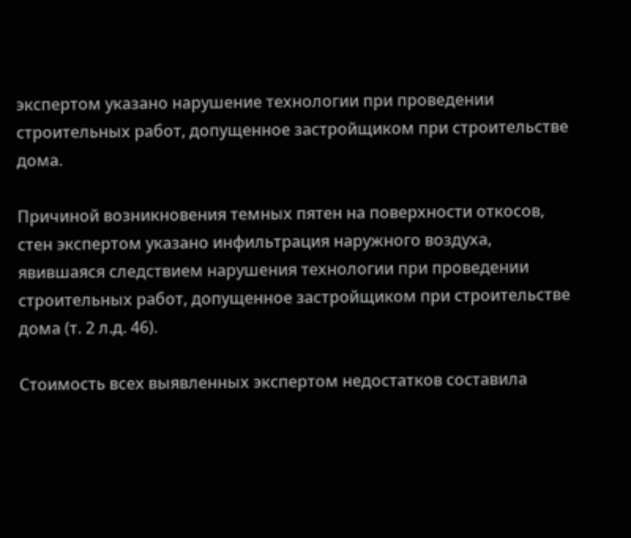экспертом указано нарушение технологии при проведении строительных работ, допущенное застройщиком при строительстве дома.

Причиной возникновения темных пятен на поверхности откосов, стен экспертом указано инфильтрация наружного воздуха, явившаяся следствием нарушения технологии при проведении строительных работ, допущенное застройщиком при строительстве дома (т. 2 л.д. 46).

Стоимость всех выявленных экспертом недостатков составила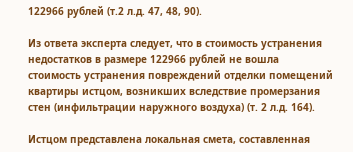122966 рублей (т.2 л.д. 47, 48, 90).

Из ответа эксперта следует, что в стоимость устранения недостатков в размере 122966 рублей не вошла стоимость устранения повреждений отделки помещений квартиры истцом, возникших вследствие промерзания стен (инфильтрации наружного воздуха) (т. 2 л.д. 164).

Истцом представлена локальная смета, составленная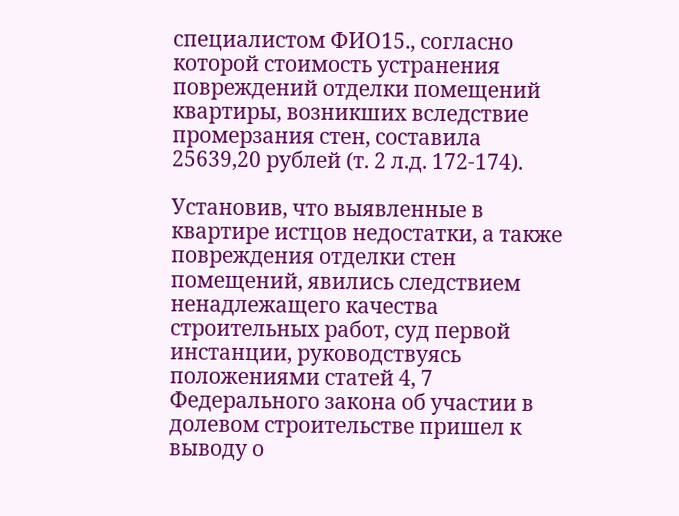специалистом ФИО15., согласно которой стоимость устранения повреждений отделки помещений квартиры, возникших вследствие промерзания стен, составила 25639,20 рублей (т. 2 л.д. 172-174).

Установив, что выявленные в квартире истцов недостатки, а также повреждения отделки стен помещений, явились следствием ненадлежащего качества строительных работ, суд первой инстанции, руководствуясь положениями статей 4, 7 Федерального закона об участии в долевом строительстве пришел к выводу о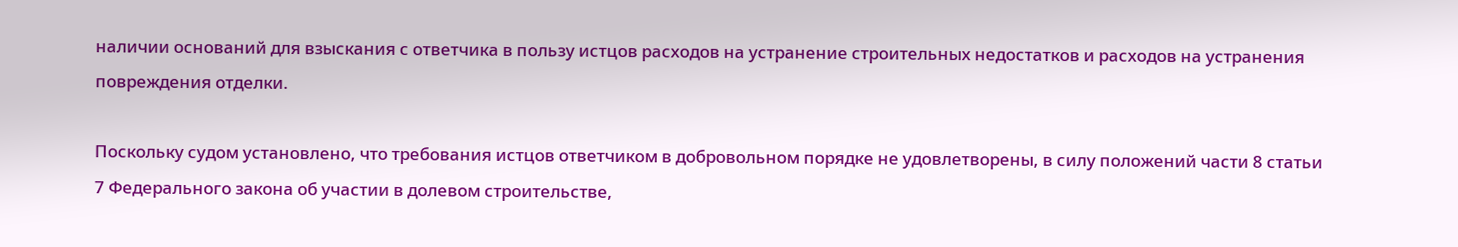наличии оснований для взыскания с ответчика в пользу истцов расходов на устранение строительных недостатков и расходов на устранения повреждения отделки.

Поскольку судом установлено, что требования истцов ответчиком в добровольном порядке не удовлетворены, в силу положений части 8 статьи 7 Федерального закона об участии в долевом строительстве,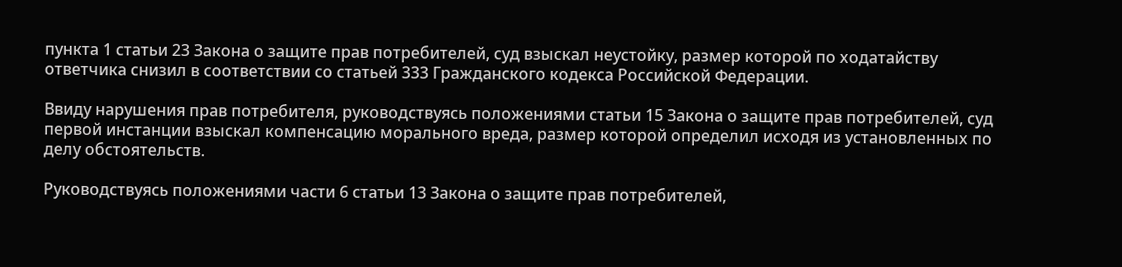пункта 1 статьи 23 Закона о защите прав потребителей, суд взыскал неустойку, размер которой по ходатайству ответчика снизил в соответствии со статьей 333 Гражданского кодекса Российской Федерации.

Ввиду нарушения прав потребителя, руководствуясь положениями статьи 15 Закона о защите прав потребителей, суд первой инстанции взыскал компенсацию морального вреда, размер которой определил исходя из установленных по делу обстоятельств.

Руководствуясь положениями части 6 статьи 13 Закона о защите прав потребителей,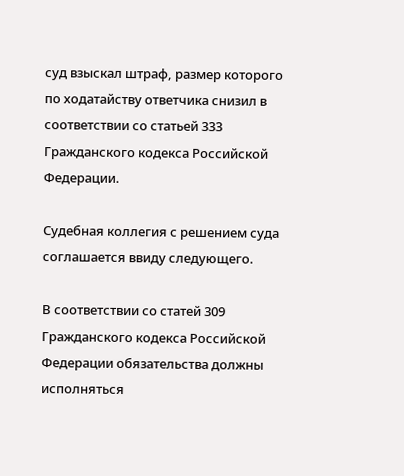суд взыскал штраф, размер которого по ходатайству ответчика снизил в соответствии со статьей 333 Гражданского кодекса Российской Федерации.

Судебная коллегия с решением суда соглашается ввиду следующего.

В соответствии со статей 309 Гражданского кодекса Российской Федерации обязательства должны исполняться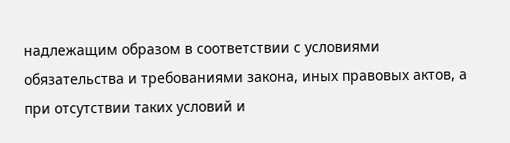надлежащим образом в соответствии с условиями обязательства и требованиями закона, иных правовых актов, а при отсутствии таких условий и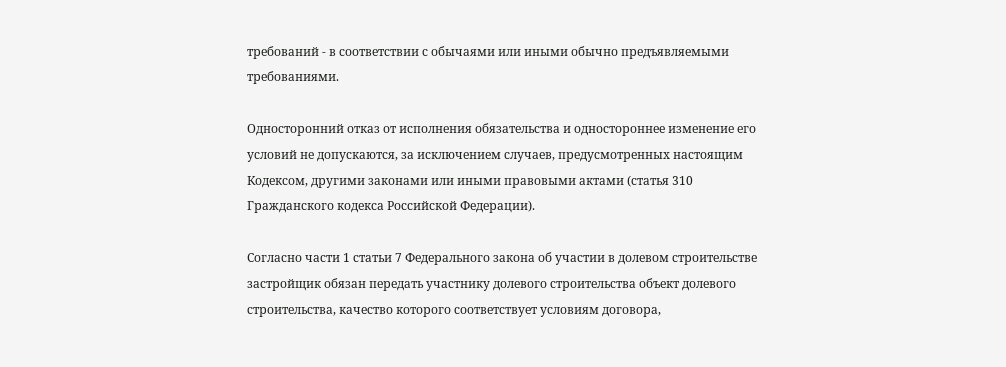требований - в соответствии с обычаями или иными обычно предъявляемыми требованиями.

Односторонний отказ от исполнения обязательства и одностороннее изменение его условий не допускаются, за исключением случаев, предусмотренных настоящим Кодексом, другими законами или иными правовыми актами (статья 310 Гражданского кодекса Российской Федерации).

Согласно части 1 статьи 7 Федерального закона об участии в долевом строительстве застройщик обязан передать участнику долевого строительства объект долевого строительства, качество которого соответствует условиям договора,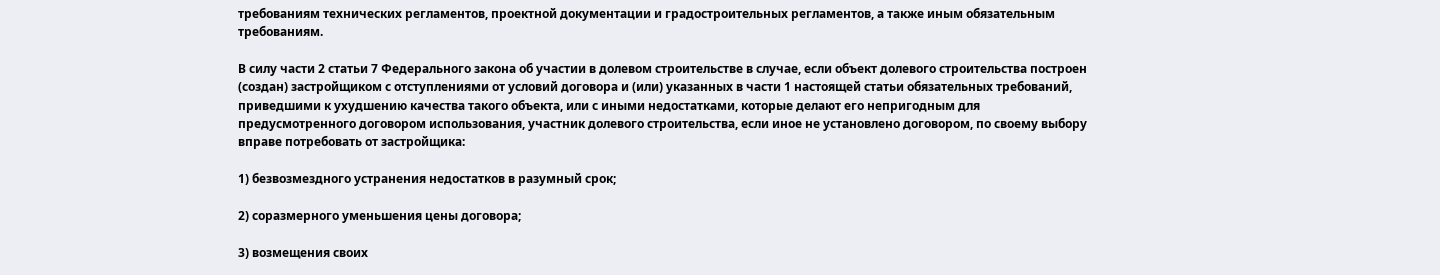требованиям технических регламентов, проектной документации и градостроительных регламентов, а также иным обязательным требованиям.

В силу части 2 статьи 7 Федерального закона об участии в долевом строительстве в случае, если объект долевого строительства построен (создан) застройщиком с отступлениями от условий договора и (или) указанных в части 1 настоящей статьи обязательных требований, приведшими к ухудшению качества такого объекта, или с иными недостатками, которые делают его непригодным для предусмотренного договором использования, участник долевого строительства, если иное не установлено договором, по своему выбору вправе потребовать от застройщика:

1) безвозмездного устранения недостатков в разумный срок;

2) соразмерного уменьшения цены договора;

3) возмещения своих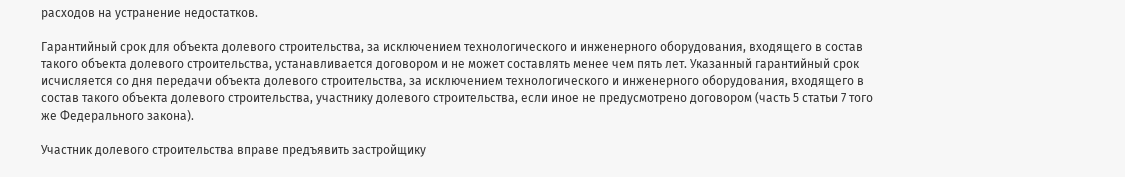расходов на устранение недостатков.

Гарантийный срок для объекта долевого строительства, за исключением технологического и инженерного оборудования, входящего в состав такого объекта долевого строительства, устанавливается договором и не может составлять менее чем пять лет. Указанный гарантийный срок исчисляется со дня передачи объекта долевого строительства, за исключением технологического и инженерного оборудования, входящего в состав такого объекта долевого строительства, участнику долевого строительства, если иное не предусмотрено договором (часть 5 статьи 7 того же Федерального закона).

Участник долевого строительства вправе предъявить застройщику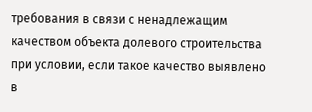требования в связи с ненадлежащим качеством объекта долевого строительства при условии, если такое качество выявлено в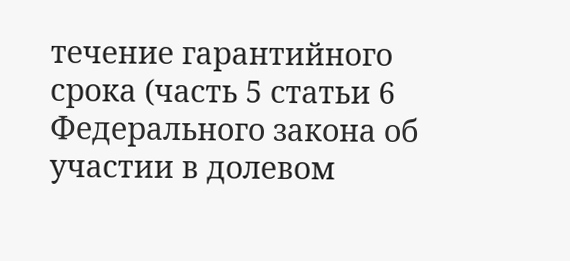течение гарантийного срока (часть 5 статьи 6 Федерального закона об участии в долевом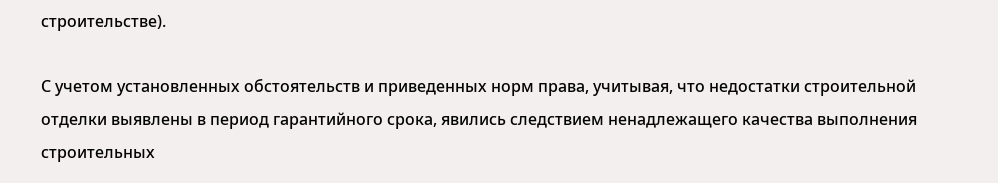строительстве).

С учетом установленных обстоятельств и приведенных норм права, учитывая, что недостатки строительной отделки выявлены в период гарантийного срока, явились следствием ненадлежащего качества выполнения строительных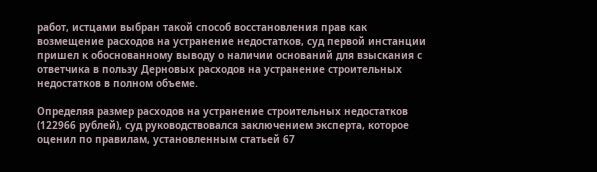работ, истцами выбран такой способ восстановления прав как возмещение расходов на устранение недостатков, суд первой инстанции пришел к обоснованному выводу о наличии оснований для взыскания с ответчика в пользу Дерновых расходов на устранение строительных недостатков в полном объеме.

Определяя размер расходов на устранение строительных недостатков (122966 рублей), суд руководствовался заключением эксперта, которое оценил по правилам, установленным статьей 67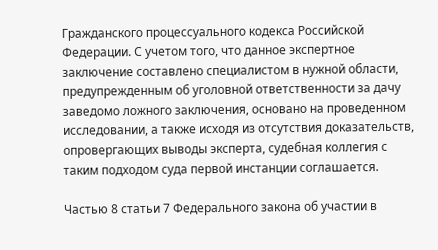Гражданского процессуального кодекса Российской Федерации. С учетом того, что данное экспертное заключение составлено специалистом в нужной области, предупрежденным об уголовной ответственности за дачу заведомо ложного заключения, основано на проведенном исследовании, а также исходя из отсутствия доказательств, опровергающих выводы эксперта, судебная коллегия с таким подходом суда первой инстанции соглашается.

Частью 8 статьи 7 Федерального закона об участии в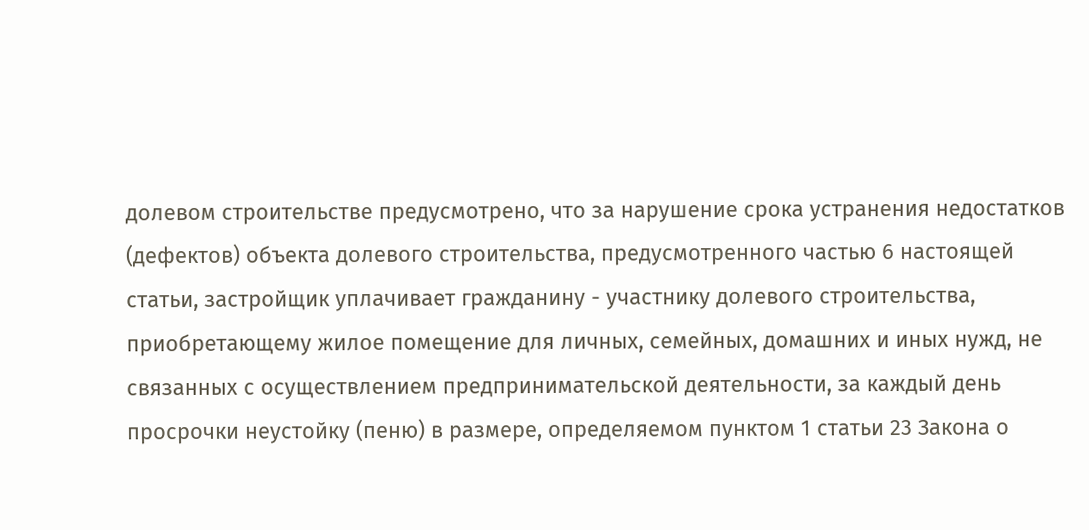долевом строительстве предусмотрено, что за нарушение срока устранения недостатков (дефектов) объекта долевого строительства, предусмотренного частью 6 настоящей статьи, застройщик уплачивает гражданину - участнику долевого строительства, приобретающему жилое помещение для личных, семейных, домашних и иных нужд, не связанных с осуществлением предпринимательской деятельности, за каждый день просрочки неустойку (пеню) в размере, определяемом пунктом 1 статьи 23 Закона о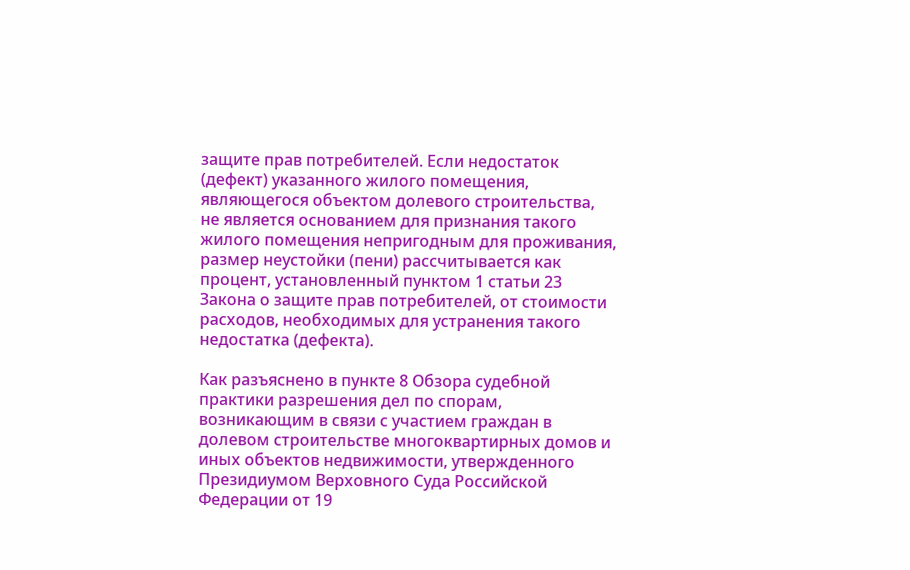защите прав потребителей. Если недостаток (дефект) указанного жилого помещения, являющегося объектом долевого строительства, не является основанием для признания такого жилого помещения непригодным для проживания, размер неустойки (пени) рассчитывается как процент, установленный пунктом 1 статьи 23 Закона о защите прав потребителей, от стоимости расходов, необходимых для устранения такого недостатка (дефекта).

Как разъяснено в пункте 8 Обзора судебной практики разрешения дел по спорам, возникающим в связи с участием граждан в долевом строительстве многоквартирных домов и иных объектов недвижимости, утвержденного Президиумом Верховного Суда Российской Федерации от 19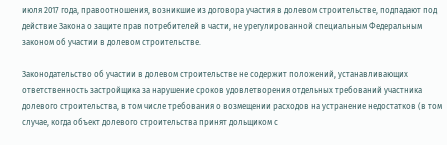июля 2017 года, правоотношения, возникшие из договора участия в долевом строительстве, подпадают под действие Закона о защите прав потребителей в части, не урегулированной специальным Федеральным законом об участии в долевом строительстве.

Законодательство об участии в долевом строительстве не содержит положений, устанавливающих ответственность застройщика за нарушение сроков удовлетворения отдельных требований участника долевого строительства, в том числе требования о возмещении расходов на устранение недостатков (в том случае, когда объект долевого строительства принят дольщиком с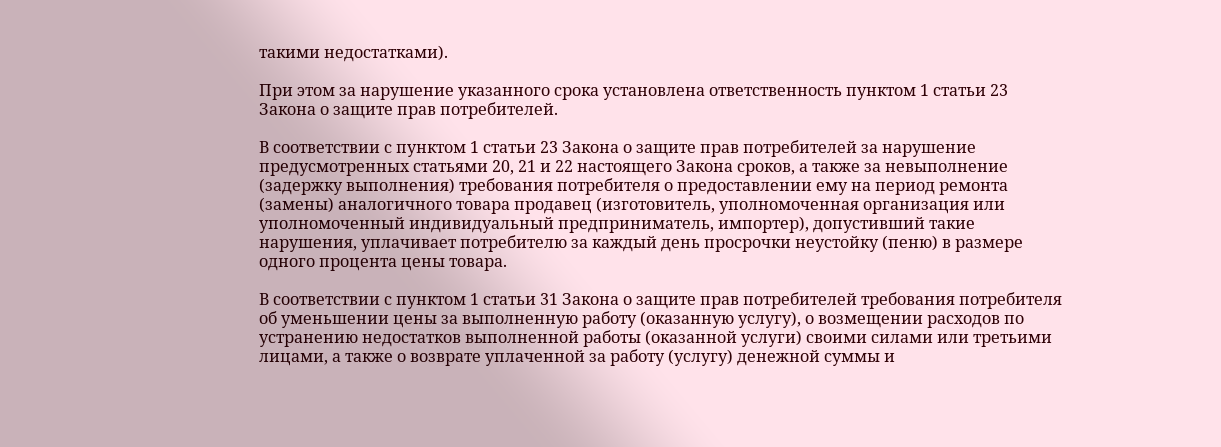такими недостатками).

При этом за нарушение указанного срока установлена ответственность пунктом 1 статьи 23 Закона о защите прав потребителей.

В соответствии с пунктом 1 статьи 23 Закона о защите прав потребителей за нарушение предусмотренных статьями 20, 21 и 22 настоящего Закона сроков, а также за невыполнение (задержку выполнения) требования потребителя о предоставлении ему на период ремонта (замены) аналогичного товара продавец (изготовитель, уполномоченная организация или уполномоченный индивидуальный предприниматель, импортер), допустивший такие нарушения, уплачивает потребителю за каждый день просрочки неустойку (пеню) в размере одного процента цены товара.

В соответствии с пунктом 1 статьи 31 Закона о защите прав потребителей требования потребителя об уменьшении цены за выполненную работу (оказанную услугу), о возмещении расходов по устранению недостатков выполненной работы (оказанной услуги) своими силами или третьими лицами, а также о возврате уплаченной за работу (услугу) денежной суммы и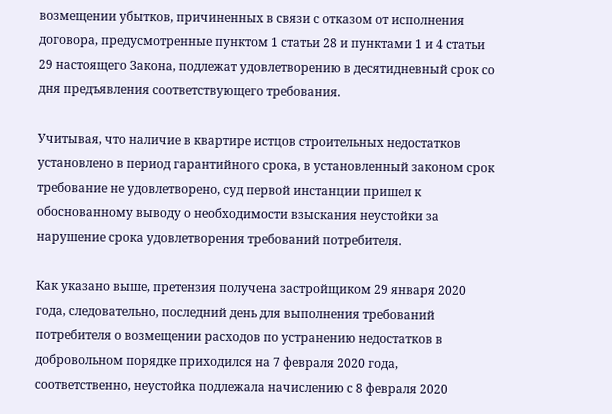возмещении убытков, причиненных в связи с отказом от исполнения договора, предусмотренные пунктом 1 статьи 28 и пунктами 1 и 4 статьи 29 настоящего Закона, подлежат удовлетворению в десятидневный срок со дня предъявления соответствующего требования.

Учитывая, что наличие в квартире истцов строительных недостатков установлено в период гарантийного срока, в установленный законом срок требование не удовлетворено, суд первой инстанции пришел к обоснованному выводу о необходимости взыскания неустойки за нарушение срока удовлетворения требований потребителя.

Как указано выше, претензия получена застройщиком 29 января 2020 года, следовательно, последний день для выполнения требований потребителя о возмещении расходов по устранению недостатков в добровольном порядке приходился на 7 февраля 2020 года, соответственно, неустойка подлежала начислению с 8 февраля 2020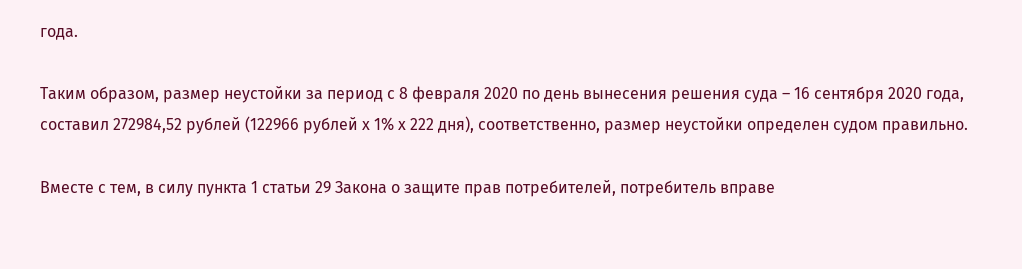года.

Таким образом, размер неустойки за период с 8 февраля 2020 по день вынесения решения суда – 16 сентября 2020 года, составил 272984,52 рублей (122966 рублей х 1% х 222 дня), соответственно, размер неустойки определен судом правильно.

Вместе с тем, в силу пункта 1 статьи 29 Закона о защите прав потребителей, потребитель вправе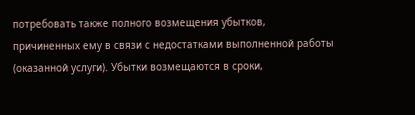потребовать также полного возмещения убытков, причиненных ему в связи с недостатками выполненной работы (оказанной услуги). Убытки возмещаются в сроки,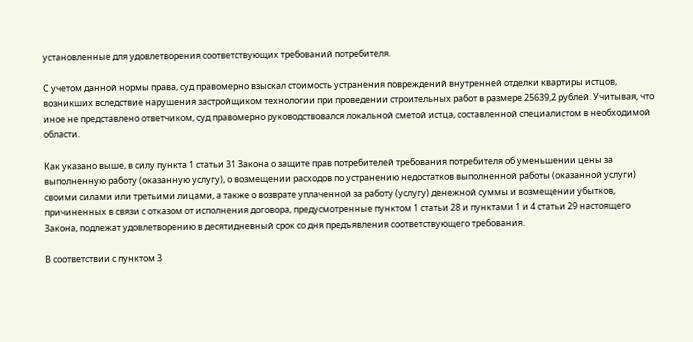установленные для удовлетворения соответствующих требований потребителя.

С учетом данной нормы права, суд правомерно взыскал стоимость устранения повреждений внутренней отделки квартиры истцов, возникших вследствие нарушения застройщиком технологии при проведении строительных работ в размере 25639,2 рублей. Учитывая, что иное не представлено ответчиком, суд правомерно руководствовался локальной сметой истца, составленной специалистом в необходимой области.

Как указано выше, в силу пункта 1 статьи 31 Закона о защите прав потребителей требования потребителя об уменьшении цены за выполненную работу (оказанную услугу), о возмещении расходов по устранению недостатков выполненной работы (оказанной услуги) своими силами или третьими лицами, а также о возврате уплаченной за работу (услугу) денежной суммы и возмещении убытков, причиненных в связи с отказом от исполнения договора, предусмотренные пунктом 1 статьи 28 и пунктами 1 и 4 статьи 29 настоящего Закона, подлежат удовлетворению в десятидневный срок со дня предъявления соответствующего требования.

В соответствии с пунктом 3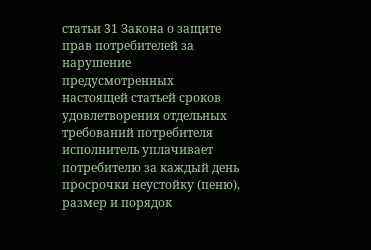статьи 31 Закона о защите прав потребителей за нарушение предусмотренных настоящей статьей сроков удовлетворения отдельных требований потребителя исполнитель уплачивает потребителю за каждый день просрочки неустойку (пеню), размер и порядок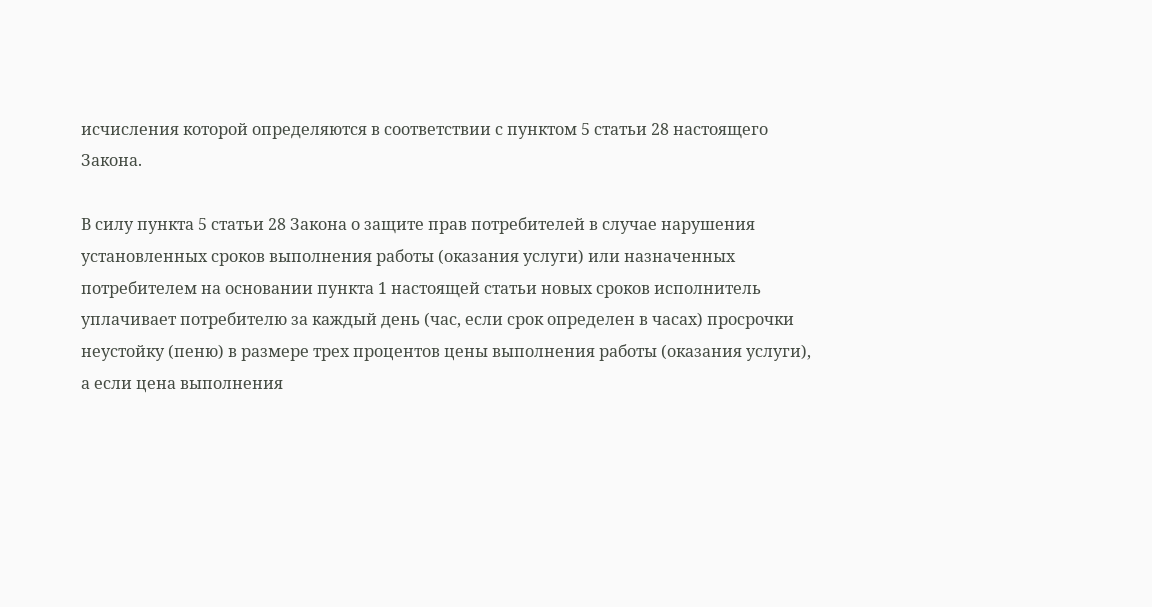исчисления которой определяются в соответствии с пунктом 5 статьи 28 настоящего Закона.

В силу пункта 5 статьи 28 Закона о защите прав потребителей в случае нарушения установленных сроков выполнения работы (оказания услуги) или назначенных потребителем на основании пункта 1 настоящей статьи новых сроков исполнитель уплачивает потребителю за каждый день (час, если срок определен в часах) просрочки неустойку (пеню) в размере трех процентов цены выполнения работы (оказания услуги), а если цена выполнения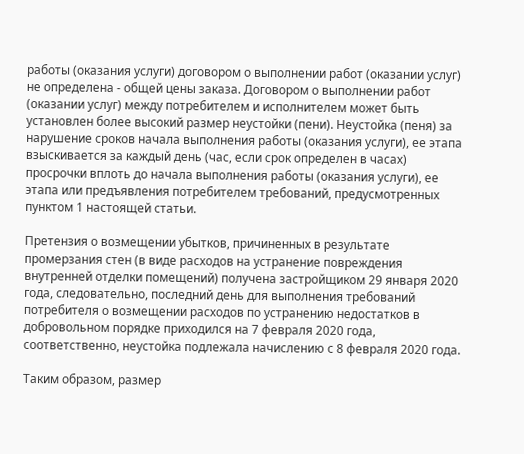работы (оказания услуги) договором о выполнении работ (оказании услуг) не определена - общей цены заказа. Договором о выполнении работ (оказании услуг) между потребителем и исполнителем может быть установлен более высокий размер неустойки (пени). Неустойка (пеня) за нарушение сроков начала выполнения работы (оказания услуги), ее этапа взыскивается за каждый день (час, если срок определен в часах) просрочки вплоть до начала выполнения работы (оказания услуги), ее этапа или предъявления потребителем требований, предусмотренных пунктом 1 настоящей статьи.

Претензия о возмещении убытков, причиненных в результате промерзания стен (в виде расходов на устранение повреждения внутренней отделки помещений) получена застройщиком 29 января 2020 года, следовательно, последний день для выполнения требований потребителя о возмещении расходов по устранению недостатков в добровольном порядке приходился на 7 февраля 2020 года, соответственно, неустойка подлежала начислению с 8 февраля 2020 года.

Таким образом, размер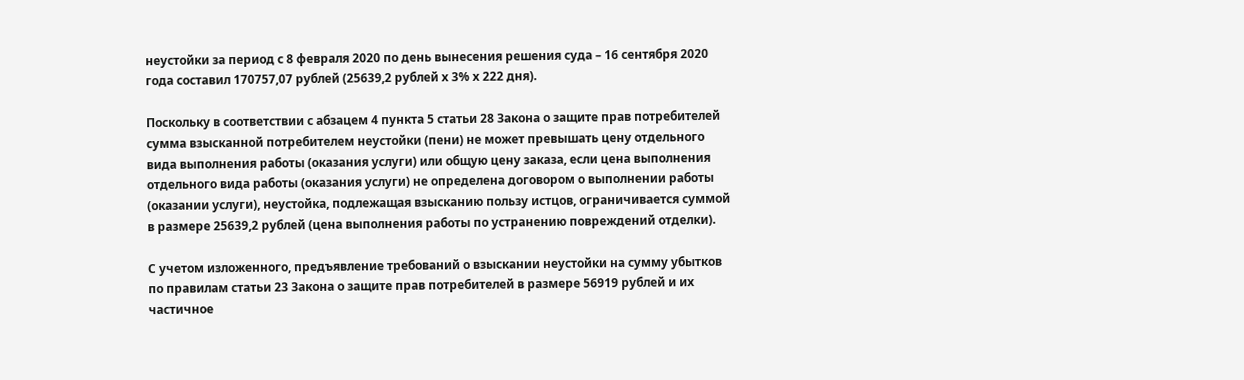неустойки за период с 8 февраля 2020 по день вынесения решения суда – 16 сентября 2020 года составил 170757,07 рублей (25639,2 рублей х 3% х 222 дня).

Поскольку в соответствии с абзацем 4 пункта 5 статьи 28 Закона о защите прав потребителей сумма взысканной потребителем неустойки (пени) не может превышать цену отдельного вида выполнения работы (оказания услуги) или общую цену заказа, если цена выполнения отдельного вида работы (оказания услуги) не определена договором о выполнении работы (оказании услуги), неустойка, подлежащая взысканию пользу истцов, ограничивается суммой в размере 25639,2 рублей (цена выполнения работы по устранению повреждений отделки).

С учетом изложенного, предъявление требований о взыскании неустойки на сумму убытков по правилам статьи 23 Закона о защите прав потребителей в размере 56919 рублей и их частичное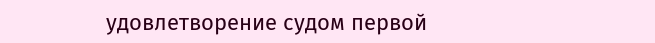удовлетворение судом первой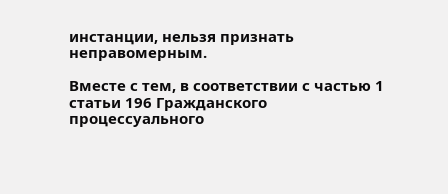инстанции, нельзя признать неправомерным.

Вместе с тем, в соответствии с частью 1 статьи 196 Гражданского процессуального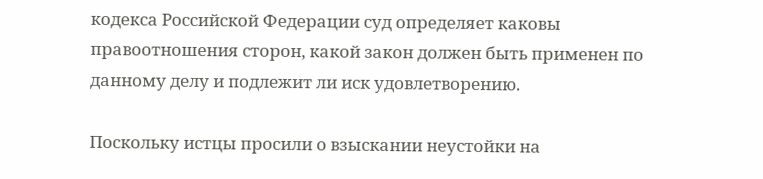кодекса Российской Федерации суд определяет каковы правоотношения сторон, какой закон должен быть применен по данному делу и подлежит ли иск удовлетворению.

Поскольку истцы просили о взыскании неустойки на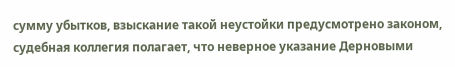сумму убытков, взыскание такой неустойки предусмотрено законом, судебная коллегия полагает, что неверное указание Дерновыми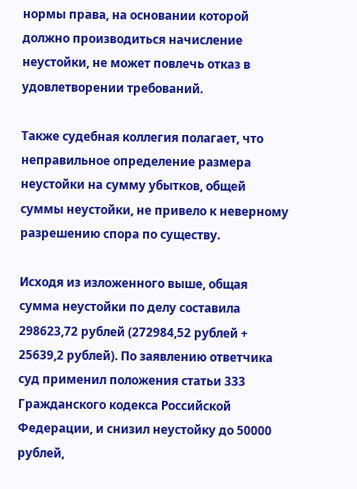нормы права, на основании которой должно производиться начисление неустойки, не может повлечь отказ в удовлетворении требований.

Также судебная коллегия полагает, что неправильное определение размера неустойки на сумму убытков, общей суммы неустойки, не привело к неверному разрешению спора по существу.

Исходя из изложенного выше, общая сумма неустойки по делу составила 298623,72 рублей (272984,52 рублей + 25639,2 рублей). По заявлению ответчика суд применил положения статьи 333 Гражданского кодекса Российской Федерации, и снизил неустойку до 50000 рублей,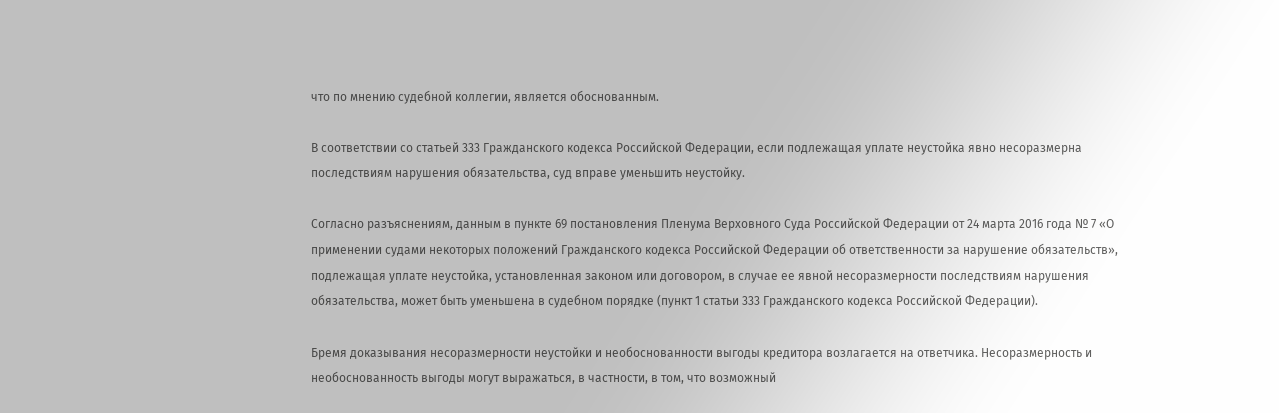что по мнению судебной коллегии, является обоснованным.

В соответствии со статьей 333 Гражданского кодекса Российской Федерации, если подлежащая уплате неустойка явно несоразмерна последствиям нарушения обязательства, суд вправе уменьшить неустойку.

Согласно разъяснениям, данным в пункте 69 постановления Пленума Верховного Суда Российской Федерации от 24 марта 2016 года № 7 «О применении судами некоторых положений Гражданского кодекса Российской Федерации об ответственности за нарушение обязательств», подлежащая уплате неустойка, установленная законом или договором, в случае ее явной несоразмерности последствиям нарушения обязательства, может быть уменьшена в судебном порядке (пункт 1 статьи 333 Гражданского кодекса Российской Федерации).

Бремя доказывания несоразмерности неустойки и необоснованности выгоды кредитора возлагается на ответчика. Несоразмерность и необоснованность выгоды могут выражаться, в частности, в том, что возможный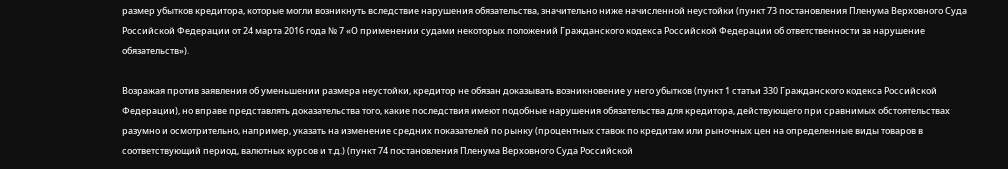размер убытков кредитора, которые могли возникнуть вследствие нарушения обязательства, значительно ниже начисленной неустойки (пункт 73 постановления Пленума Верховного Суда Российской Федерации от 24 марта 2016 года № 7 «О применении судами некоторых положений Гражданского кодекса Российской Федерации об ответственности за нарушение обязательств»).

Возражая против заявления об уменьшении размера неустойки, кредитор не обязан доказывать возникновение у него убытков (пункт 1 статьи 330 Гражданского кодекса Российской Федерации), но вправе представлять доказательства того, какие последствия имеют подобные нарушения обязательства для кредитора, действующего при сравнимых обстоятельствах разумно и осмотрительно, например, указать на изменение средних показателей по рынку (процентных ставок по кредитам или рыночных цен на определенные виды товаров в соответствующий период, валютных курсов и т.д.) (пункт 74 постановления Пленума Верховного Суда Российской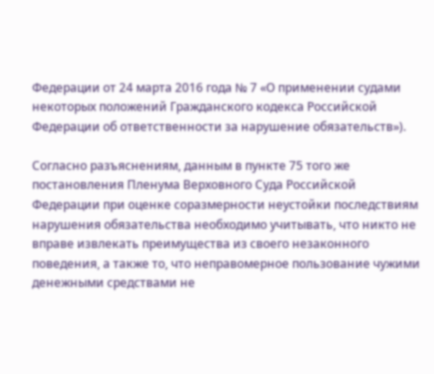Федерации от 24 марта 2016 года № 7 «О применении судами некоторых положений Гражданского кодекса Российской Федерации об ответственности за нарушение обязательств»).

Согласно разъяснениям, данным в пункте 75 того же постановления Пленума Верховного Суда Российской Федерации при оценке соразмерности неустойки последствиям нарушения обязательства необходимо учитывать, что никто не вправе извлекать преимущества из своего незаконного поведения, а также то, что неправомерное пользование чужими денежными средствами не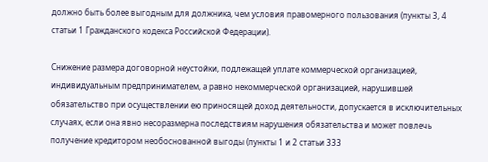должно быть более выгодным для должника, чем условия правомерного пользования (пункты 3, 4 статьи 1 Гражданского кодекса Российской Федерации).

Снижение размера договорной неустойки, подлежащей уплате коммерческой организацией, индивидуальным предпринимателем, а равно некоммерческой организацией, нарушившей обязательство при осуществлении ею приносящей доход деятельности, допускается в исключительных случаях, если она явно несоразмерна последствиям нарушения обязательства и может повлечь получение кредитором необоснованной выгоды (пункты 1 и 2 статьи 333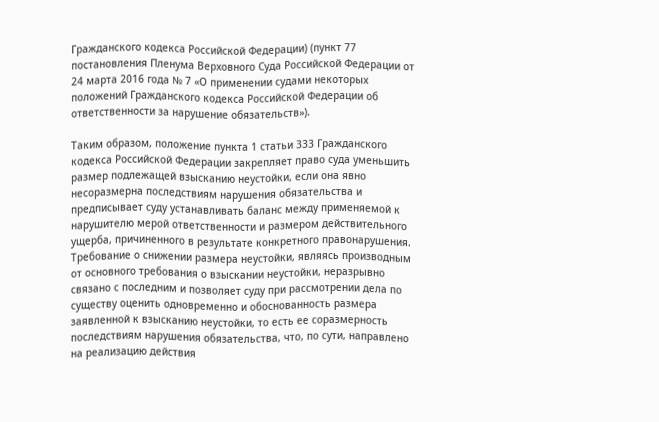Гражданского кодекса Российской Федерации) (пункт 77 постановления Пленума Верховного Суда Российской Федерации от 24 марта 2016 года № 7 «О применении судами некоторых положений Гражданского кодекса Российской Федерации об ответственности за нарушение обязательств»).

Таким образом, положение пункта 1 статьи 333 Гражданского кодекса Российской Федерации закрепляет право суда уменьшить размер подлежащей взысканию неустойки, если она явно несоразмерна последствиям нарушения обязательства и предписывает суду устанавливать баланс между применяемой к нарушителю мерой ответственности и размером действительного ущерба, причиненного в результате конкретного правонарушения. Требование о снижении размера неустойки, являясь производным от основного требования о взыскании неустойки, неразрывно связано с последним и позволяет суду при рассмотрении дела по существу оценить одновременно и обоснованность размера заявленной к взысканию неустойки, то есть ее соразмерность последствиям нарушения обязательства, что, по сути, направлено на реализацию действия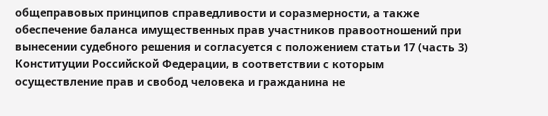общеправовых принципов справедливости и соразмерности, а также обеспечение баланса имущественных прав участников правоотношений при вынесении судебного решения и согласуется с положением статьи 17 (часть 3) Конституции Российской Федерации, в соответствии с которым осуществление прав и свобод человека и гражданина не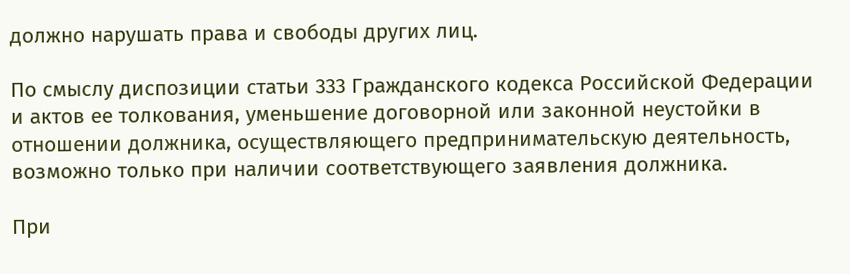должно нарушать права и свободы других лиц.

По смыслу диспозиции статьи 333 Гражданского кодекса Российской Федерации и актов ее толкования, уменьшение договорной или законной неустойки в отношении должника, осуществляющего предпринимательскую деятельность, возможно только при наличии соответствующего заявления должника.

При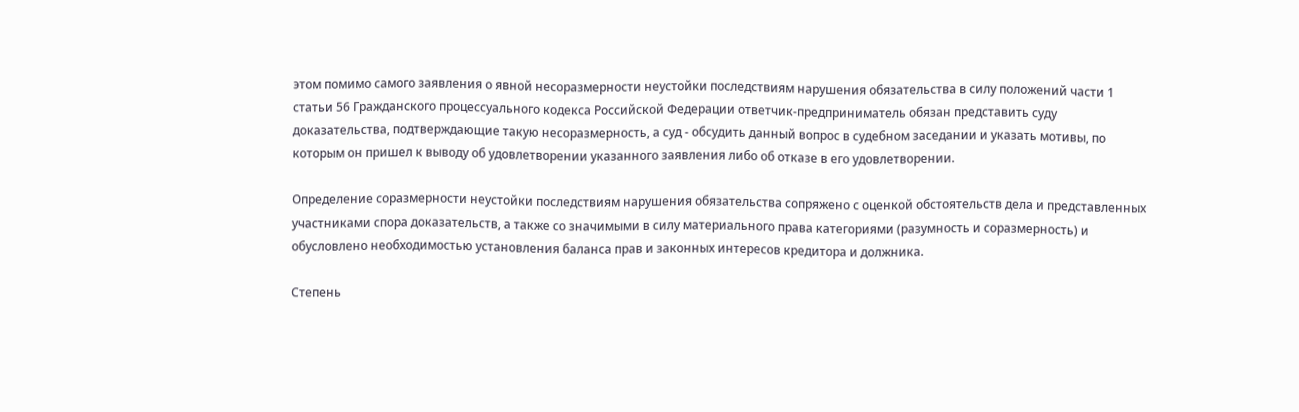этом помимо самого заявления о явной несоразмерности неустойки последствиям нарушения обязательства в силу положений части 1 статьи 56 Гражданского процессуального кодекса Российской Федерации ответчик-предприниматель обязан представить суду доказательства, подтверждающие такую несоразмерность, а суд - обсудить данный вопрос в судебном заседании и указать мотивы, по которым он пришел к выводу об удовлетворении указанного заявления либо об отказе в его удовлетворении.

Определение соразмерности неустойки последствиям нарушения обязательства сопряжено с оценкой обстоятельств дела и представленных участниками спора доказательств, а также со значимыми в силу материального права категориями (разумность и соразмерность) и обусловлено необходимостью установления баланса прав и законных интересов кредитора и должника.

Степень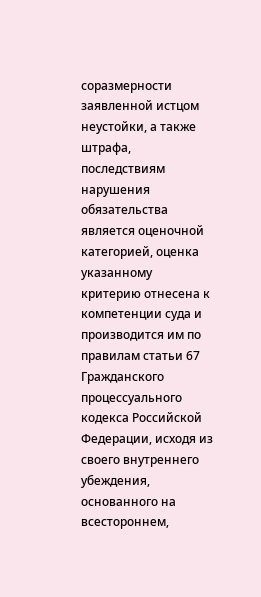соразмерности заявленной истцом неустойки, а также штрафа, последствиям нарушения обязательства является оценочной категорией, оценка указанному критерию отнесена к компетенции суда и производится им по правилам статьи 67 Гражданского процессуального кодекса Российской Федерации, исходя из своего внутреннего убеждения, основанного на всестороннем,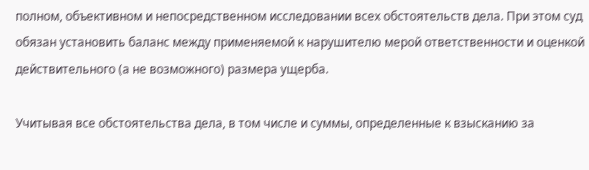полном, объективном и непосредственном исследовании всех обстоятельств дела. При этом суд обязан установить баланс между применяемой к нарушителю мерой ответственности и оценкой действительного (а не возможного) размера ущерба.

Учитывая все обстоятельства дела, в том числе и суммы, определенные к взысканию за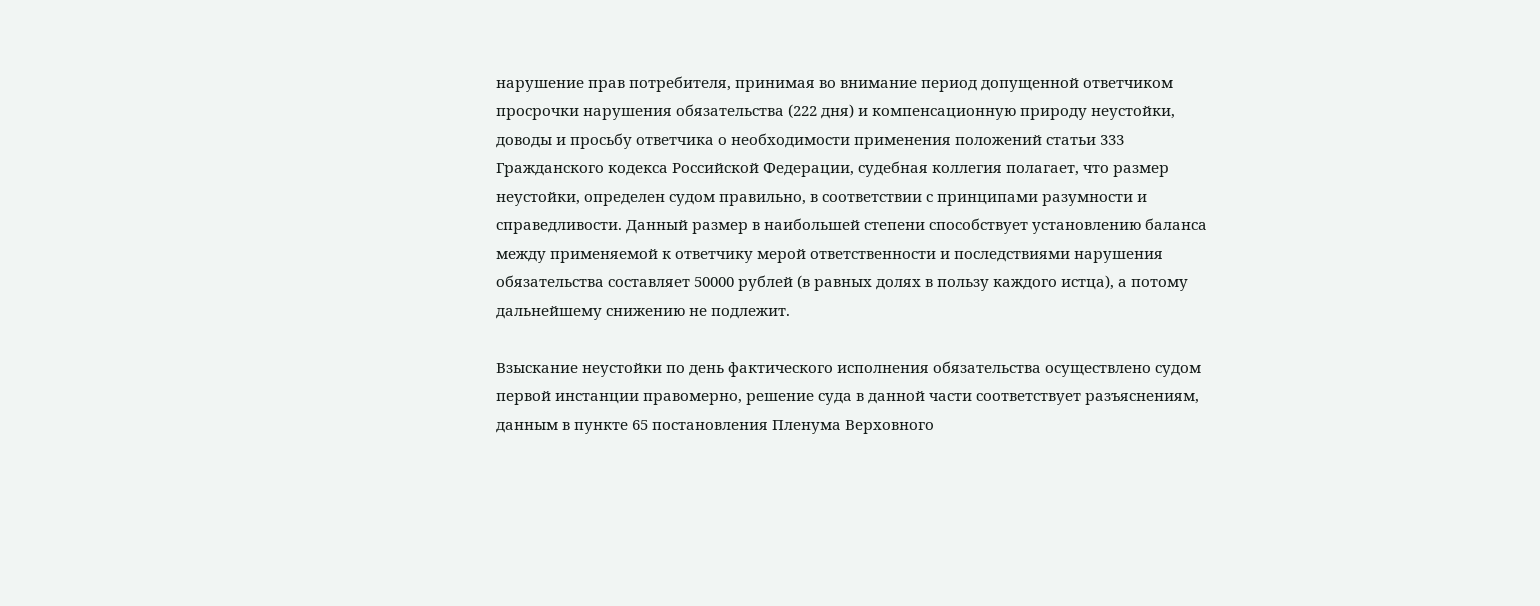нарушение прав потребителя, принимая во внимание период допущенной ответчиком просрочки нарушения обязательства (222 дня) и компенсационную природу неустойки, доводы и просьбу ответчика о необходимости применения положений статьи 333 Гражданского кодекса Российской Федерации, судебная коллегия полагает, что размер неустойки, определен судом правильно, в соответствии с принципами разумности и справедливости. Данный размер в наибольшей степени способствует установлению баланса между применяемой к ответчику мерой ответственности и последствиями нарушения обязательства составляет 50000 рублей (в равных долях в пользу каждого истца), а потому дальнейшему снижению не подлежит.

Взыскание неустойки по день фактического исполнения обязательства осуществлено судом первой инстанции правомерно, решение суда в данной части соответствует разъяснениям, данным в пункте 65 постановления Пленума Верховного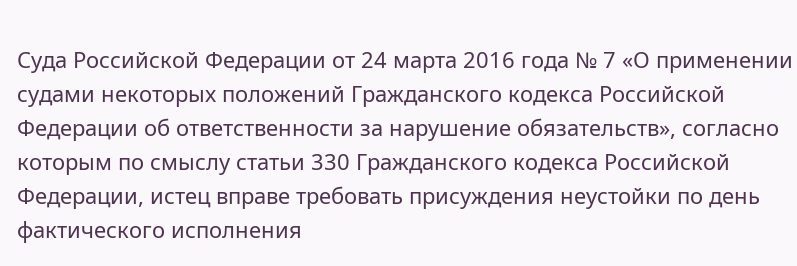Суда Российской Федерации от 24 марта 2016 года № 7 «О применении судами некоторых положений Гражданского кодекса Российской Федерации об ответственности за нарушение обязательств», согласно которым по смыслу статьи 330 Гражданского кодекса Российской Федерации, истец вправе требовать присуждения неустойки по день фактического исполнения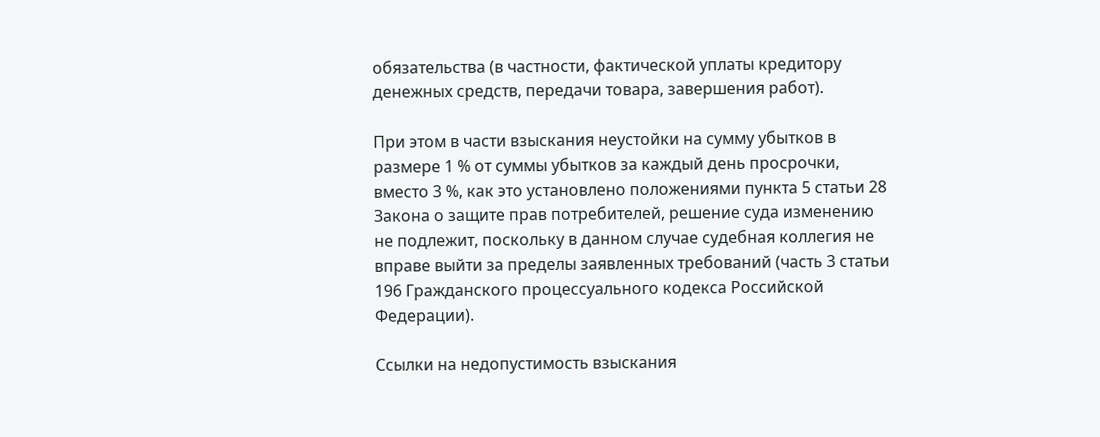обязательства (в частности, фактической уплаты кредитору денежных средств, передачи товара, завершения работ).

При этом в части взыскания неустойки на сумму убытков в размере 1 % от суммы убытков за каждый день просрочки, вместо 3 %, как это установлено положениями пункта 5 статьи 28 Закона о защите прав потребителей, решение суда изменению не подлежит, поскольку в данном случае судебная коллегия не вправе выйти за пределы заявленных требований (часть 3 статьи 196 Гражданского процессуального кодекса Российской Федерации).

Ссылки на недопустимость взыскания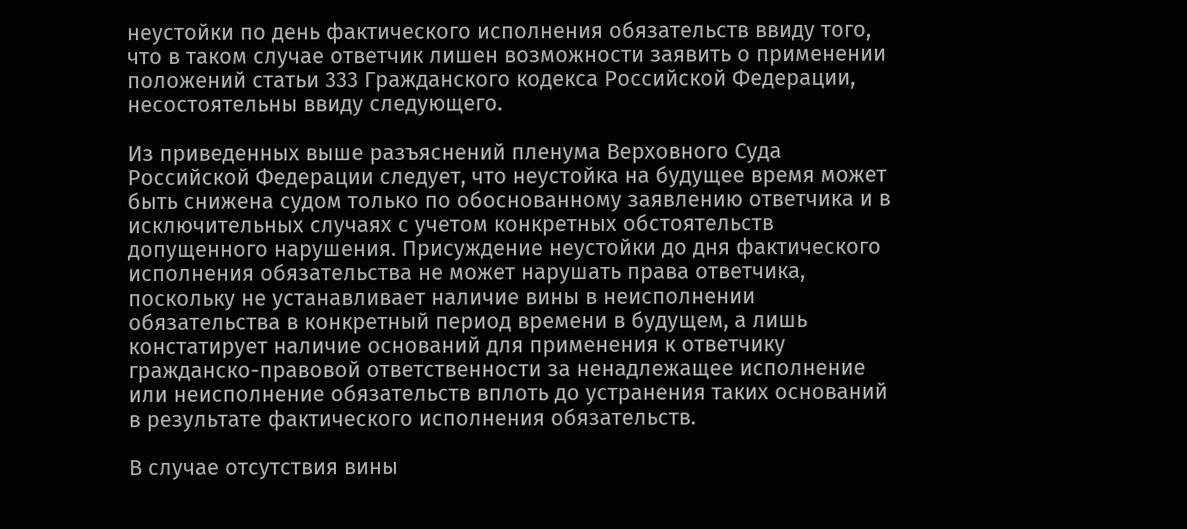неустойки по день фактического исполнения обязательств ввиду того, что в таком случае ответчик лишен возможности заявить о применении положений статьи 333 Гражданского кодекса Российской Федерации, несостоятельны ввиду следующего.

Из приведенных выше разъяснений пленума Верховного Суда Российской Федерации следует, что неустойка на будущее время может быть снижена судом только по обоснованному заявлению ответчика и в исключительных случаях с учетом конкретных обстоятельств допущенного нарушения. Присуждение неустойки до дня фактического исполнения обязательства не может нарушать права ответчика, поскольку не устанавливает наличие вины в неисполнении обязательства в конкретный период времени в будущем, а лишь констатирует наличие оснований для применения к ответчику гражданско-правовой ответственности за ненадлежащее исполнение или неисполнение обязательств вплоть до устранения таких оснований в результате фактического исполнения обязательств.

В случае отсутствия вины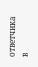ответчика в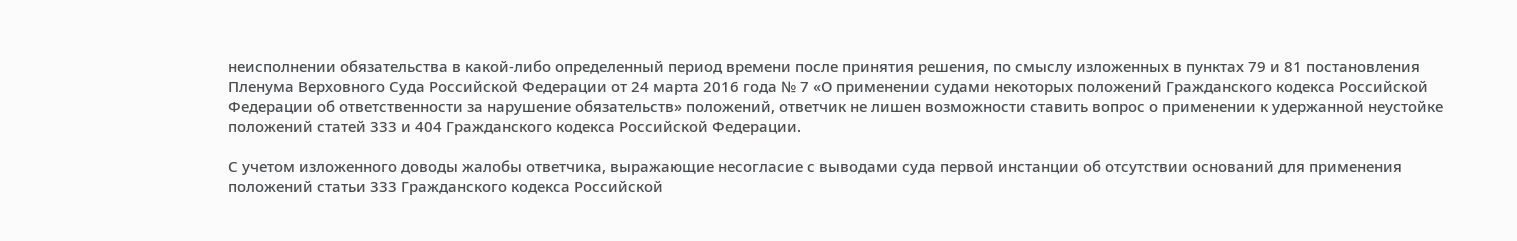неисполнении обязательства в какой-либо определенный период времени после принятия решения, по смыслу изложенных в пунктах 79 и 81 постановления Пленума Верховного Суда Российской Федерации от 24 марта 2016 года № 7 «О применении судами некоторых положений Гражданского кодекса Российской Федерации об ответственности за нарушение обязательств» положений, ответчик не лишен возможности ставить вопрос о применении к удержанной неустойке положений статей 333 и 404 Гражданского кодекса Российской Федерации.

С учетом изложенного доводы жалобы ответчика, выражающие несогласие с выводами суда первой инстанции об отсутствии оснований для применения положений статьи 333 Гражданского кодекса Российской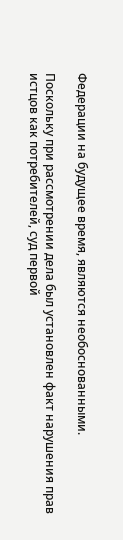Федерации на будущее время, являются необоснованными.

Поскольку при рассмотрении дела был установлен факт нарушения прав истцов как потребителей, суд первой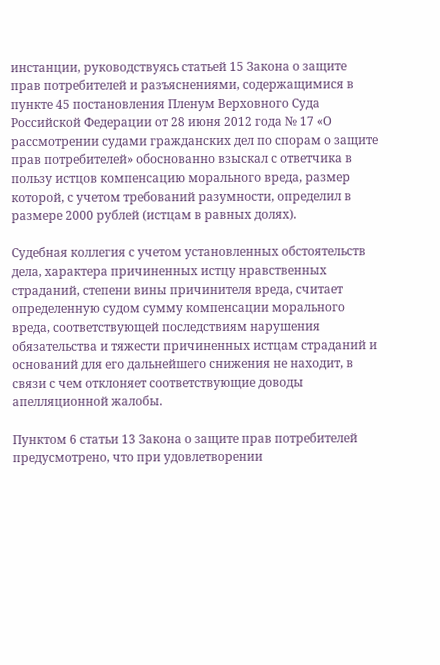инстанции, руководствуясь статьей 15 Закона о защите прав потребителей и разъяснениями, содержащимися в пункте 45 постановления Пленум Верховного Суда Российской Федерации от 28 июня 2012 года № 17 «О рассмотрении судами гражданских дел по спорам о защите прав потребителей» обоснованно взыскал с ответчика в пользу истцов компенсацию морального вреда, размер которой, с учетом требований разумности, определил в размере 2000 рублей (истцам в равных долях).

Судебная коллегия с учетом установленных обстоятельств дела, характера причиненных истцу нравственных страданий, степени вины причинителя вреда, считает определенную судом сумму компенсации морального вреда, соответствующей последствиям нарушения обязательства и тяжести причиненных истцам страданий и оснований для его дальнейшего снижения не находит, в связи с чем отклоняет соответствующие доводы апелляционной жалобы.

Пунктом 6 статьи 13 Закона о защите прав потребителей предусмотрено, что при удовлетворении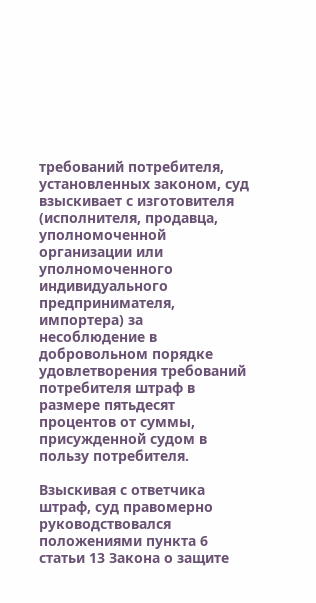требований потребителя, установленных законом, суд взыскивает с изготовителя (исполнителя, продавца, уполномоченной организации или уполномоченного индивидуального предпринимателя, импортера) за несоблюдение в добровольном порядке удовлетворения требований потребителя штраф в размере пятьдесят процентов от суммы, присужденной судом в пользу потребителя.

Взыскивая с ответчика штраф, суд правомерно руководствовался положениями пункта 6 статьи 13 Закона о защите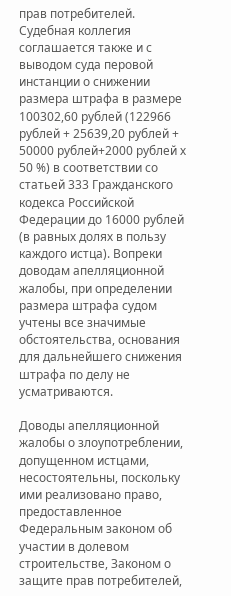прав потребителей. Судебная коллегия соглашается также и с выводом суда перовой инстанции о снижении размера штрафа в размере 100302,60 рублей (122966 рублей + 25639,20 рублей + 50000 рублей+2000 рублей х 50 %) в соответствии со статьей 333 Гражданского кодекса Российской Федерации до 16000 рублей (в равных долях в пользу каждого истца). Вопреки доводам апелляционной жалобы, при определении размера штрафа судом учтены все значимые обстоятельства, основания для дальнейшего снижения штрафа по делу не усматриваются.

Доводы апелляционной жалобы о злоупотреблении, допущенном истцами, несостоятельны, поскольку ими реализовано право, предоставленное Федеральным законом об участии в долевом строительстве, Законом о защите прав потребителей,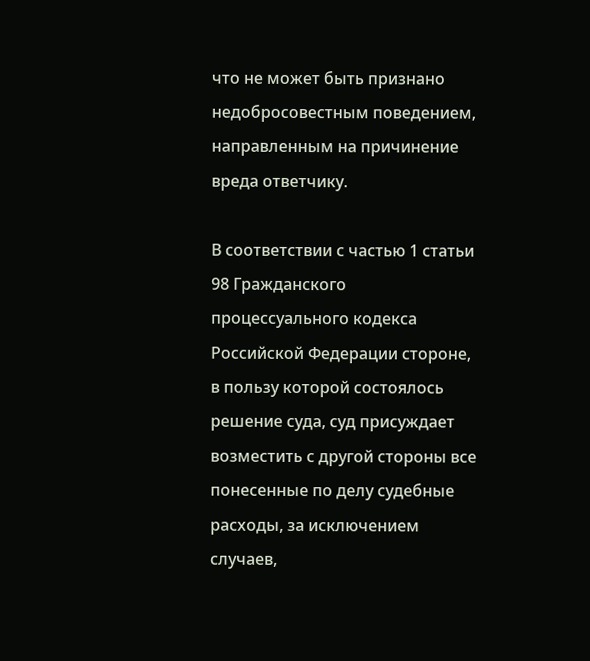что не может быть признано недобросовестным поведением, направленным на причинение вреда ответчику.

В соответствии с частью 1 статьи 98 Гражданского процессуального кодекса Российской Федерации стороне, в пользу которой состоялось решение суда, суд присуждает возместить с другой стороны все понесенные по делу судебные расходы, за исключением случаев,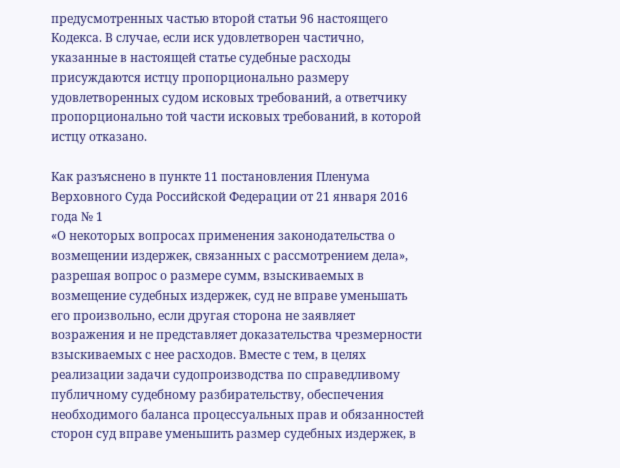предусмотренных частью второй статьи 96 настоящего Кодекса. В случае, если иск удовлетворен частично, указанные в настоящей статье судебные расходы присуждаются истцу пропорционально размеру удовлетворенных судом исковых требований, а ответчику пропорционально той части исковых требований, в которой истцу отказано.

Как разъяснено в пункте 11 постановления Пленума Верховного Суда Российской Федерации от 21 января 2016 года № 1
«О некоторых вопросах применения законодательства о возмещении издержек, связанных с рассмотрением дела», разрешая вопрос о размере сумм, взыскиваемых в возмещение судебных издержек, суд не вправе уменьшать его произвольно, если другая сторона не заявляет возражения и не представляет доказательства чрезмерности взыскиваемых с нее расходов. Вместе с тем, в целях реализации задачи судопроизводства по справедливому публичному судебному разбирательству, обеспечения необходимого баланса процессуальных прав и обязанностей сторон суд вправе уменьшить размер судебных издержек, в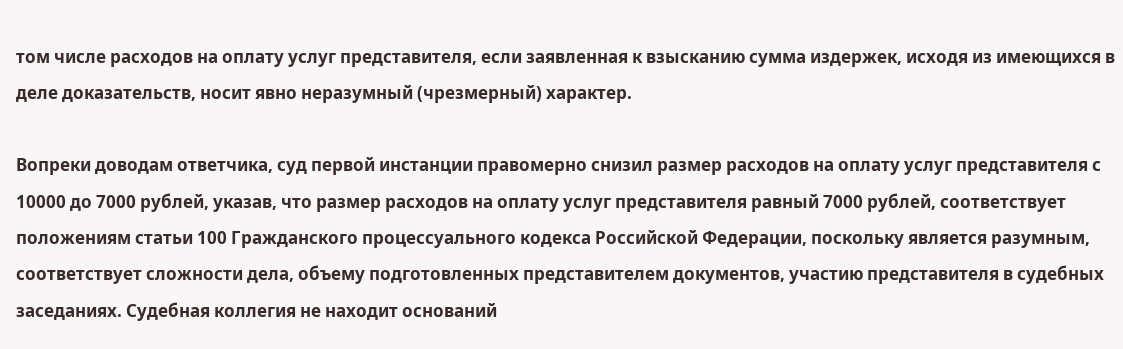том числе расходов на оплату услуг представителя, если заявленная к взысканию сумма издержек, исходя из имеющихся в деле доказательств, носит явно неразумный (чрезмерный) характер.

Вопреки доводам ответчика, суд первой инстанции правомерно снизил размер расходов на оплату услуг представителя с 10000 до 7000 рублей, указав, что размер расходов на оплату услуг представителя равный 7000 рублей, соответствует положениям статьи 100 Гражданского процессуального кодекса Российской Федерации, поскольку является разумным, соответствует сложности дела, объему подготовленных представителем документов, участию представителя в судебных заседаниях. Судебная коллегия не находит оснований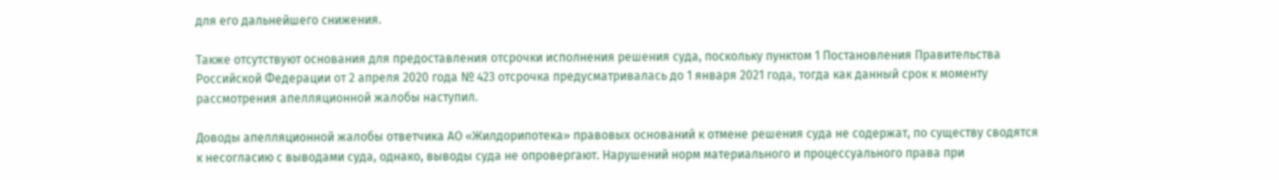для его дальнейшего снижения.

Также отсутствуют основания для предоставления отсрочки исполнения решения суда, поскольку пунктом 1 Постановления Правительства Российской Федерации от 2 апреля 2020 года № 423 отсрочка предусматривалась до 1 января 2021 года, тогда как данный срок к моменту рассмотрения апелляционной жалобы наступил.

Доводы апелляционной жалобы ответчика АО «Жилдорипотека» правовых оснований к отмене решения суда не содержат, по существу сводятся к несогласию с выводами суда, однако, выводы суда не опровергают. Нарушений норм материального и процессуального права при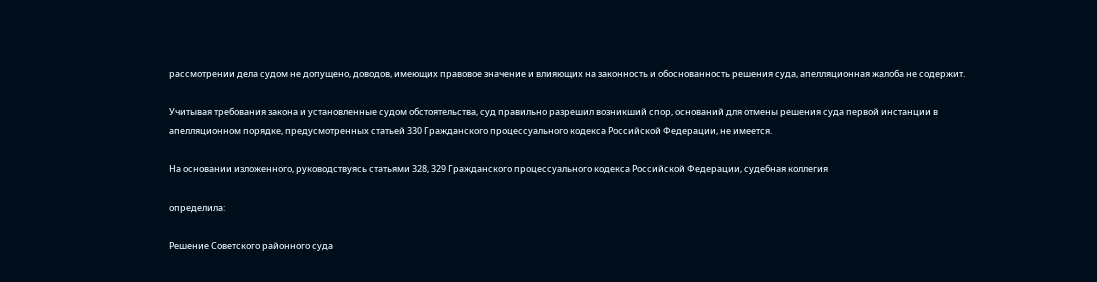рассмотрении дела судом не допущено, доводов, имеющих правовое значение и влияющих на законность и обоснованность решения суда, апелляционная жалоба не содержит.

Учитывая требования закона и установленные судом обстоятельства, суд правильно разрешил возникший спор, оснований для отмены решения суда первой инстанции в апелляционном порядке, предусмотренных статьей 330 Гражданского процессуального кодекса Российской Федерации, не имеется.

На основании изложенного, руководствуясь статьями 328, 329 Гражданского процессуального кодекса Российской Федерации, судебная коллегия

определила:

Решение Советского районного суда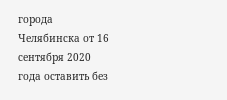города Челябинска от 16 сентября 2020 года оставить без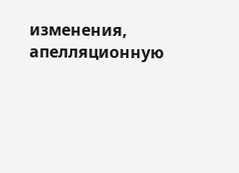изменения, апелляционную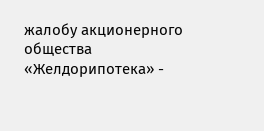жалобу акционерного общества «Желдорипотека» -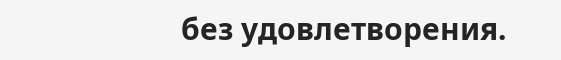без удовлетворения.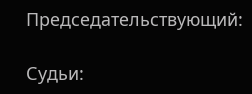Председательствующий:

Судьи: